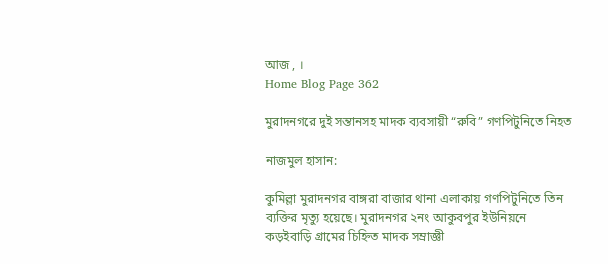আজ , ।
Home Blog Page 362

মুরাদনগরে দুই সন্তানসহ মাদক ব্যবসায়ী “রুবি” গণপিটুনিতে নিহত

নাজমুল হাসান:

কুমিল্লা মুরাদনগর বাঙ্গরা বাজার থানা এলাকায় গণপিটুনিতে তিন ব্যক্তির মৃত্যু হয়েছে। মুরাদনগর ২নং আকুবপুর ইউনিয়নে কড়ইবাড়ি গ্রামের চিহ্নিত মাদক সম্রাজ্ঞী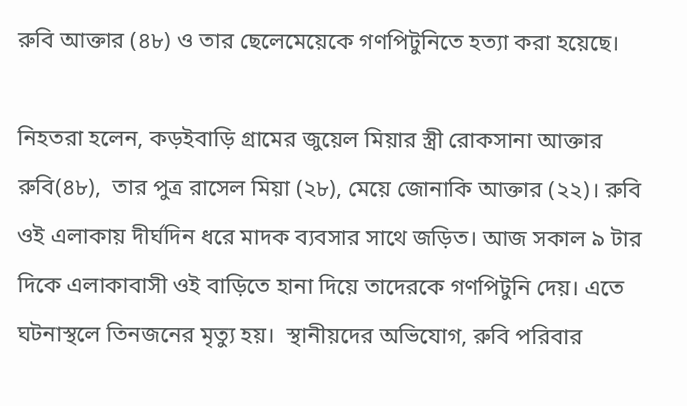রুবি আক্তার (৪৮) ও তার ছেলেমেয়েকে গণপিটুনিতে হত্যা করা হয়েছে।

নিহতরা হলেন, কড়ইবাড়ি গ্রামের জুয়েল মিয়ার স্ত্রী রোকসানা আক্তার রুবি(৪৮),  তার পুত্র রাসেল মিয়া (২৮), মেয়ে জোনাকি আক্তার (২২)। রুবি  ওই এলাকায় দীর্ঘদিন ধরে মাদক ব্যবসার সাথে জড়িত। আজ সকাল ৯ টার দিকে এলাকাবাসী ওই বাড়িতে হানা দিয়ে তাদেরকে গণপিটুনি দেয়। এতে ঘটনাস্থলে তিনজনের মৃত্যু হয়।  স্থানীয়দের অভিযোগ, রুবি পরিবার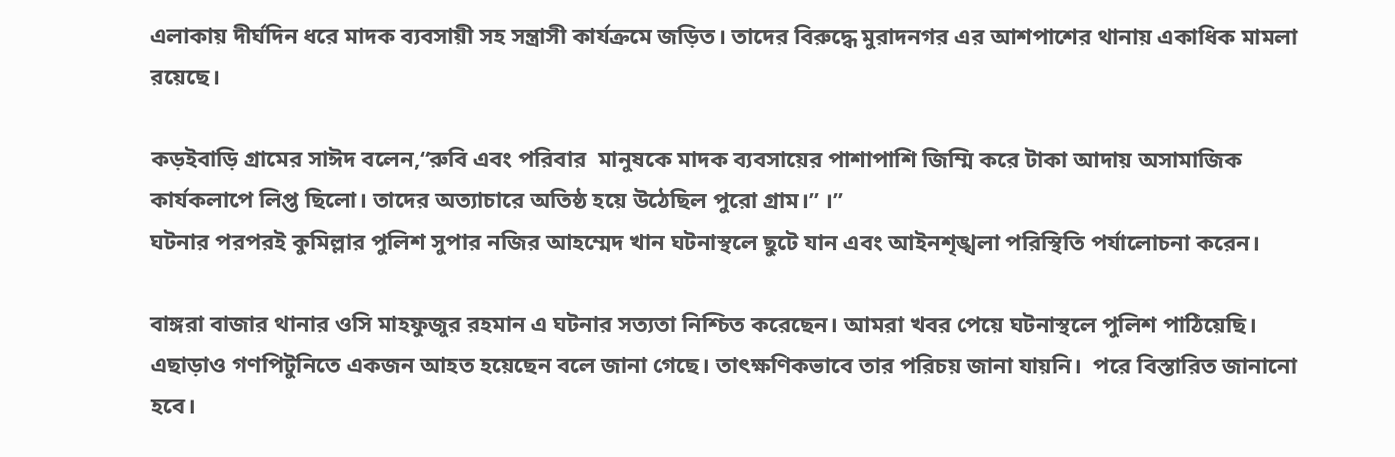এলাকায় দীর্ঘদিন ধরে মাদক ব্যবসায়ী সহ সন্ত্রাসী কার্যক্রমে জড়িত। তাদের বিরুদ্ধে মুরাদনগর এর আশপাশের থানায় একাধিক মামলা রয়েছে।

কড়ইবাড়ি গ্রামের সাঈদ বলেন,“রুবি এবং পরিবার  মানুষকে মাদক ব্যবসায়ের পাশাপাশি জিম্মি করে টাকা আদায় অসামাজিক কার্যকলাপে লিপ্ত ছিলো। তাদের অত্যাচারে অতিষ্ঠ হয়ে উঠেছিল পুরো গ্রাম।” ।”
ঘটনার পরপরই কুমিল্লার পুলিশ সুপার নজির আহম্মেদ খান ঘটনাস্থলে ছুটে যান এবং আইনশৃঙ্খলা পরিস্থিতি পর্যালোচনা করেন।

বাঙ্গরা বাজার থানার ওসি মাহফুজুর রহমান এ ঘটনার সত্যতা নিশ্চিত করেছেন। আমরা খবর পেয়ে ঘটনাস্থলে পুলিশ পাঠিয়েছি। এছাড়াও গণপিটুনিতে একজন আহত হয়েছেন বলে জানা গেছে। তাৎক্ষণিকভাবে তার পরিচয় জানা যায়নি।  পরে বিস্তারিত জানানো হবে।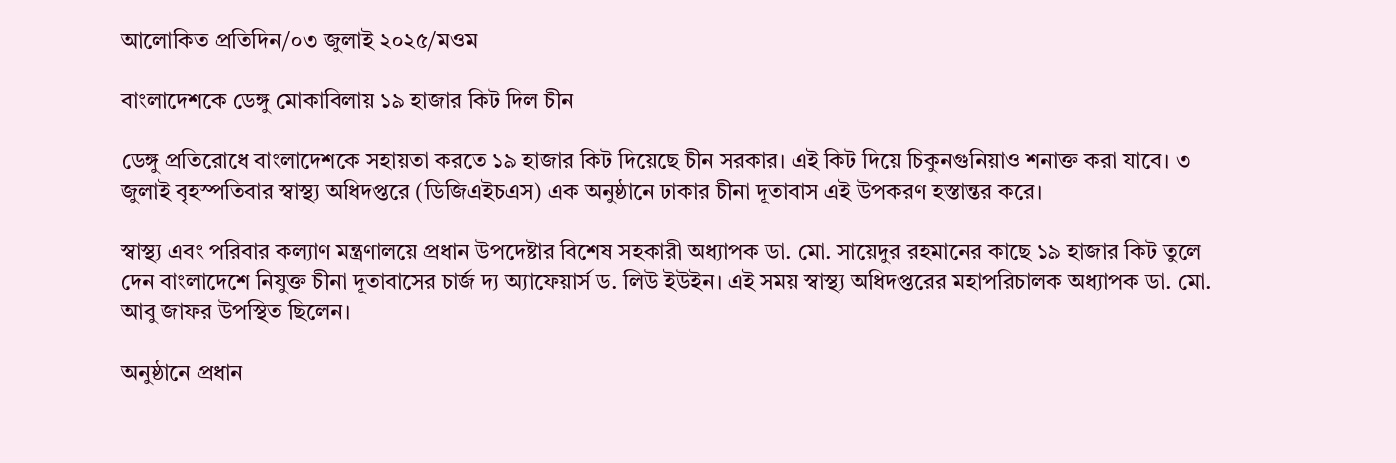আলোকিত প্রতিদিন/০৩ জুলাই ২০২৫/মওম

বাংলাদেশকে ডেঙ্গু মোকাবিলায় ১৯ হাজার কিট দিল চীন

ডেঙ্গু প্রতিরোধে বাংলাদেশকে সহায়তা করতে ১৯ হাজার কিট দিয়েছে চীন সরকার। এই কিট দিয়ে চিকুনগুনিয়াও শনাক্ত করা যাবে। ৩ জুলাই বৃহস্পতিবার স্বাস্থ্য অধিদপ্ত‌রে (ডিজিএইচএস) এক অনুষ্ঠা‌নে ঢাকার চীনা দূতাবাস এই উপকরণ হস্তান্তর করে।

স্বাস্থ্য এবং পরিবার কল্যাণ মন্ত্রণালয়ে প্রধান উপদেষ্টার বিশেষ সহকারী অধ্যাপক ডা. মো. সায়েদুর রহমানের কাছে ১৯ হাজার কিট তুলে দেন বাংলাদেশে নিযুক্ত চীনা দূতাবাসের চার্জ দ্য অ্যাফেয়ার্স ড. লিউ ইউইন। এই সময় স্বাস্থ্য অধিদপ্তরের মহাপরিচালক অধ্যাপক ডা. মো. আবু জাফর উপস্থিত ছিলেন।

অনুষ্ঠানে প্রধান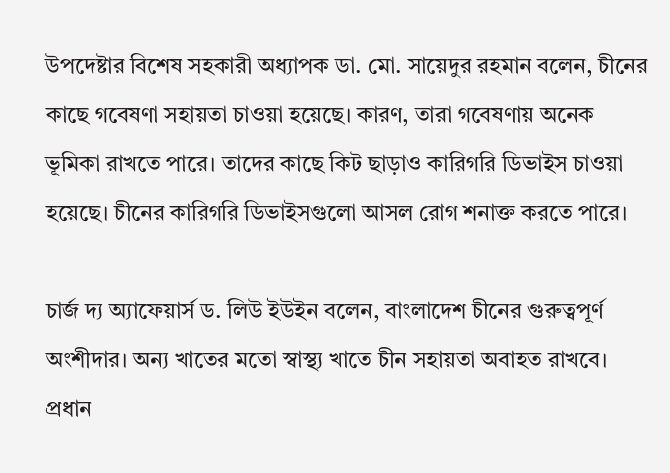উপদেষ্টার বিশেষ সহকারী অধ্যাপক ডা. মো. সায়েদুর রহমান বলেন, চীনের কাছে গবেষণা সহায়তা চাওয়া হয়েছে। কারণ, তারা গবেষণায় অনেক ভূমিকা রাখতে পারে। তাদের কাছে কিট ছাড়াও কারিগরি ডিভাইস চাওয়া হয়েছে। চীনের কারিগরি ডিভাইসগুলো আসল রোগ শনাক্ত করতে পারে।

চার্জ দ্য অ্যাফেয়ার্স ড. লিউ ইউইন বলেন, বাংলাদেশ চীনের গুরুত্বপূর্ণ অংশীদার। অন্য খাতের মতো স্বাস্থ্য খাতে চীন সহায়তা অবাহত রাখবে। প্রধান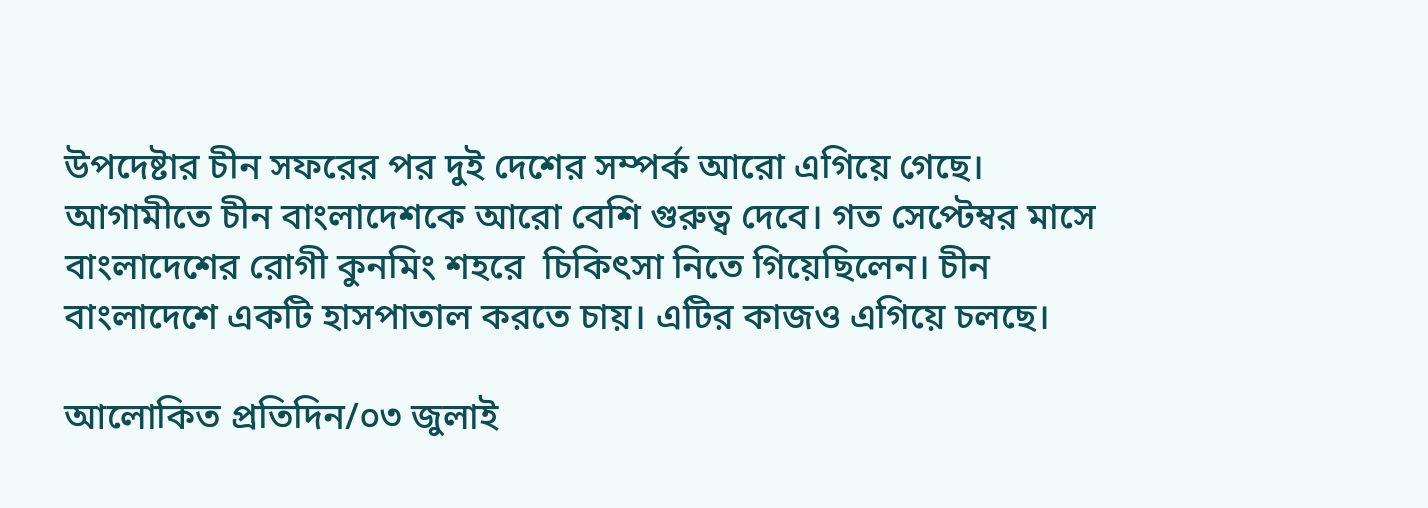উপদেষ্টার চীন সফরের পর দুই দেশের সম্পর্ক আরো এগিয়ে গেছে। আগামীতে চীন বাংলাদেশকে আরো বেশি গুরুত্ব দেবে। গত সেপ্টেম্বর মাসে বাংলাদেশের রোগী কুনমিং শহরে  চিকিৎসা নিতে গিয়েছিলেন। চীন বাংলাদেশে একটি হাসপাতাল করতে চায়। এটির কাজও এগিয়ে চলছে।

আলোকিত প্রতিদিন/০৩ জুলাই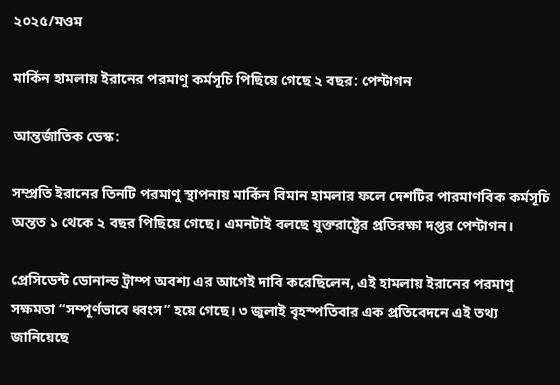২০২৫/মওম

মার্কিন হামলায় ইরানের পরমাণু কর্মসূচি পিছিয়ে গেছে ২ বছর: পেন্টাগন

আন্তর্জাতিক ডেস্ক:

সম্প্রতি ইরানের তিনটি পরমাণু স্থাপনায় মার্কিন বিমান হামলার ফলে দেশটির পারমাণবিক কর্মসূচি অন্তত ১ থেকে ২ বছর পিছিয়ে গেছে। এমনটাই বলছে যুক্তরাষ্ট্রের প্রতিরক্ষা দপ্তর পেন্টাগন।

প্রেসিডেন্ট ডোনাল্ড ট্রাম্প অবশ্য এর আগেই দাবি করেছিলেন, এই হামলায় ইরানের পরমাণু সক্ষমতা “সম্পূর্ণভাবে ধ্বংস” হয়ে গেছে। ৩ জুলাই বৃহস্পতিবার এক প্রতিবেদনে এই তথ্য জানিয়েছে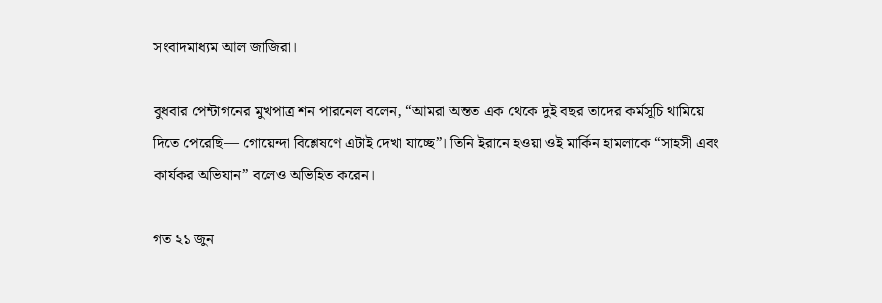সংবাদমাধ্যম আল জাজিরা।

বুধবার পেন্টাগনের মুখপাত্র শন পারনেল বলেন, “আমরা অন্তত এক থেকে দুই বছর তাদের কর্মসূচি থামিয়ে দিতে পেরেছি— গোয়েন্দা বিশ্লেষণে এটাই দেখা যাচ্ছে”। তিনি ইরানে হওয়া ওই মার্কিন হামলাকে “সাহসী এবং কার্যকর অভিযান” বলেও অভিহিত করেন।

গত ২১ জুন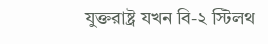যুক্তরাষ্ট্র যখন বি-২ স্টিলথ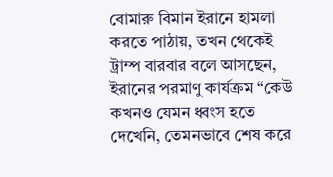বোমারু বিমান ইরানে হামলা করতে পাঠায়, তখন থেকেই ট্রাম্প বারবার বলে আসছেন, ইরানের পরমাণু কার্যক্রম “কেউ কখনও যেমন ধ্বংস হতে দেখেনি, তেমনভাবে শেষ করে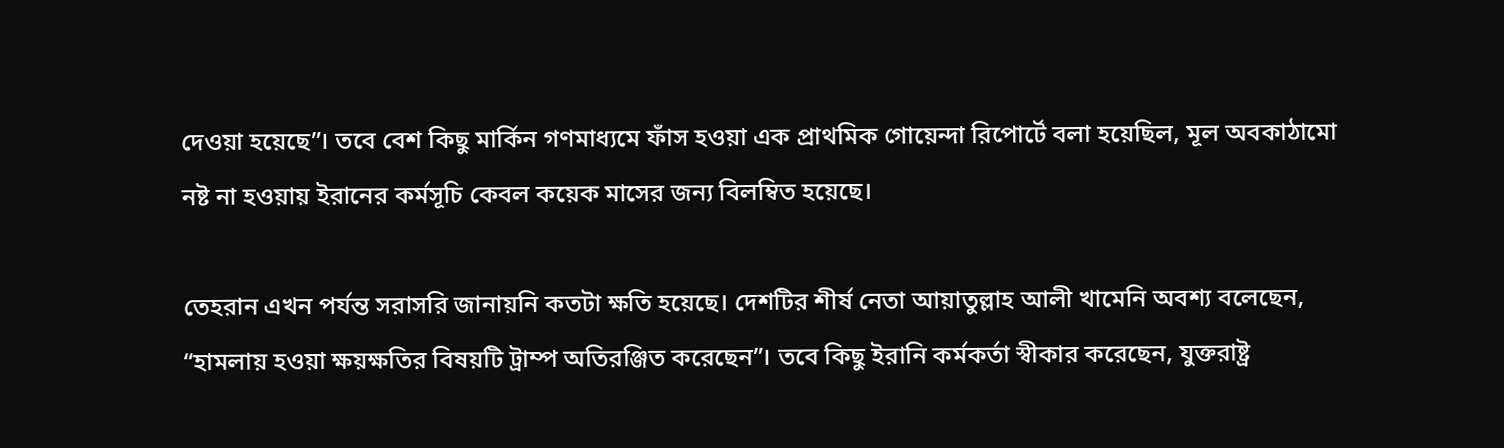দেওয়া হয়েছে”। তবে বেশ কিছু মার্কিন গণমাধ্যমে ফাঁস হওয়া এক প্রাথমিক গোয়েন্দা রিপোর্টে বলা হয়েছিল, মূল অবকাঠামো নষ্ট না হওয়ায় ইরানের কর্মসূচি কেবল কয়েক মাসের জন্য বিলম্বিত হয়েছে।

তেহরান এখন পর্যন্ত সরাসরি জানায়নি কতটা ক্ষতি হয়েছে। দেশটির শীর্ষ নেতা আয়াতুল্লাহ আলী খামেনি অবশ্য বলেছেন, “হামলায় হওয়া ক্ষয়ক্ষতির বিষয়টি ট্রাম্প অতিরঞ্জিত করেছেন”। তবে কিছু ইরানি কর্মকর্তা স্বীকার করেছেন, যুক্তরাষ্ট্র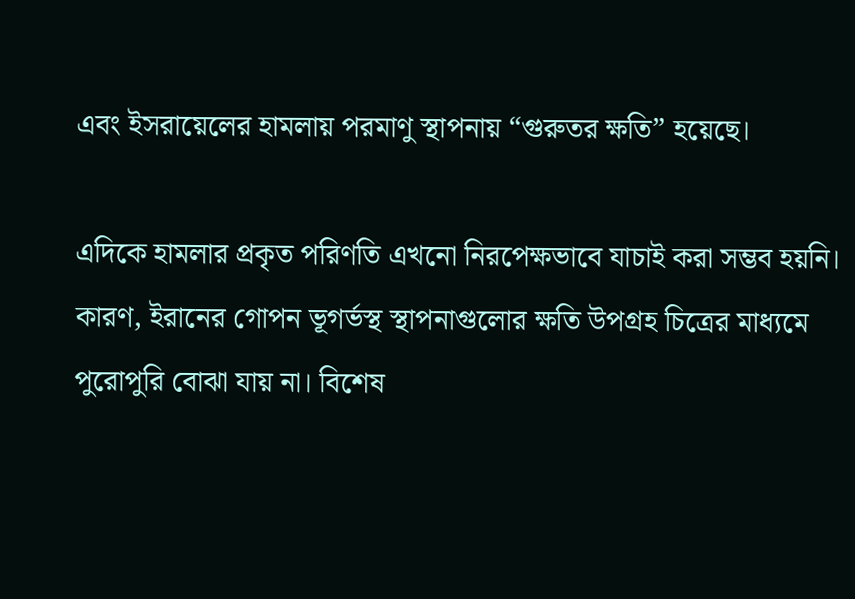এবং ইসরায়েলের হামলায় পরমাণু স্থাপনায় “গুরুতর ক্ষতি” হয়েছে।

এদিকে হামলার প্রকৃত পরিণতি এখনো নিরপেক্ষভাবে যাচাই করা সম্ভব হয়নি। কারণ, ইরানের গোপন ভূগর্ভস্থ স্থাপনাগুলোর ক্ষতি উপগ্রহ চিত্রের মাধ্যমে পুরোপুরি বোঝা যায় না। বিশেষ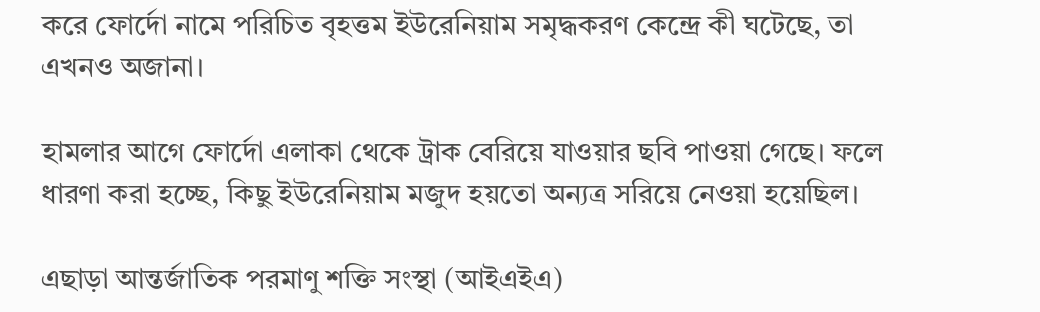করে ফোর্দো নামে পরিচিত বৃহত্তম ইউরেনিয়াম সমৃদ্ধকরণ কেন্দ্রে কী ঘটেছে, তা এখনও অজানা।

হামলার আগে ফোর্দো এলাকা থেকে ট্রাক বেরিয়ে যাওয়ার ছবি পাওয়া গেছে। ফলে ধারণা করা হচ্ছে, কিছু ইউরেনিয়াম মজুদ হয়তো অন্যত্র সরিয়ে নেওয়া হয়েছিল।

এছাড়া আন্তর্জাতিক পরমাণু শক্তি সংস্থা (আইএইএ)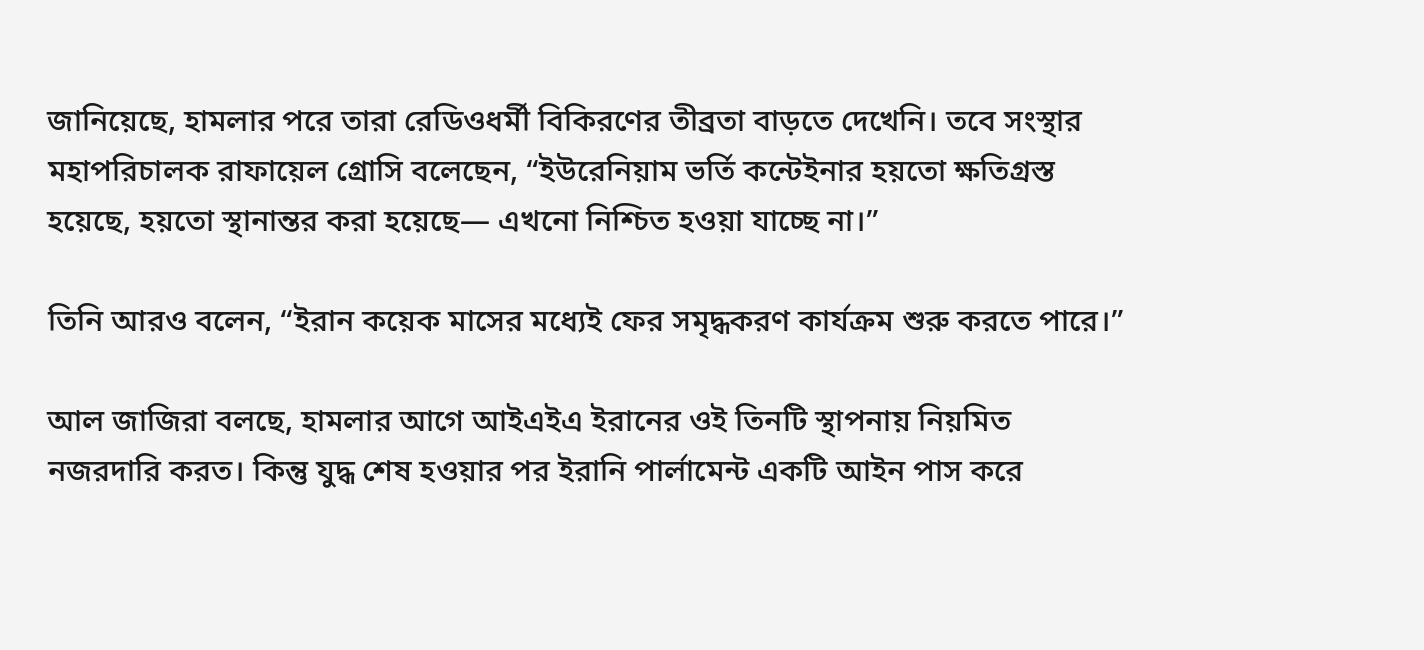জানিয়েছে, হামলার পরে তারা রেডিওধর্মী বিকিরণের তীব্রতা বাড়তে দেখেনি। তবে সংস্থার মহাপরিচালক রাফায়েল গ্রোসি বলেছেন, “ইউরেনিয়াম ভর্তি কন্টেইনার হয়তো ক্ষতিগ্রস্ত হয়েছে, হয়তো স্থানান্তর করা হয়েছে— এখনো নিশ্চিত হওয়া যাচ্ছে না।”

তিনি আরও বলেন, “ইরান কয়েক মাসের মধ্যেই ফের সমৃদ্ধকরণ কার্যক্রম শুরু করতে পারে।”

আল জাজিরা বলছে, হামলার আগে আইএইএ ইরানের ওই তিনটি স্থাপনায় নিয়মিত নজরদারি করত। কিন্তু যুদ্ধ শেষ হওয়ার পর ইরানি পার্লামেন্ট একটি আইন পাস করে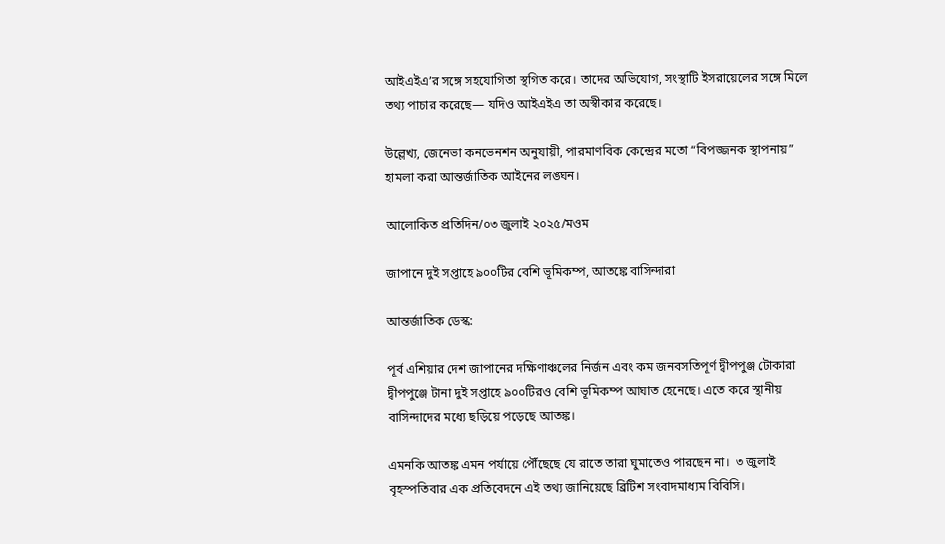আইএইএ’র সঙ্গে সহযোগিতা স্থগিত করে। তাদের অভিযোগ, সংস্থাটি ইসরায়েলের সঙ্গে মিলে তথ্য পাচার করেছে— যদিও আইএইএ তা অস্বীকার করেছে।

উল্লেখ্য, জেনেভা কনভেনশন অনুযায়ী, পারমাণবিক কেন্দ্রের মতো “বিপজ্জনক স্থাপনায়” হামলা করা আন্তর্জাতিক আইনের লঙ্ঘন।

আলোকিত প্রতিদিন/০৩ জুলাই ২০২৫/মওম

জাপানে দুই সপ্তাহে ৯০০টির বেশি ভূমিকম্প, আতঙ্কে বাসিন্দারা

আন্তর্জাতিক ডেস্ক:

পূর্ব এশিয়ার দেশ জাপানের দক্ষিণাঞ্চলের নির্জন এবং কম জনবসতিপূর্ণ দ্বীপপুঞ্জ টোকারা দ্বীপপুঞ্জে টানা দুই সপ্তাহে ৯০০টিরও বেশি ভূমিকম্প আঘাত হেনেছে। এতে করে স্থানীয় বাসিন্দাদের মধ্যে ছড়িয়ে পড়েছে আতঙ্ক।

এমনকি আতঙ্ক এমন পর্যায়ে পৌঁছেছে যে রাতে তারা ঘুমাতেও পারছেন না।  ৩ জুলাই বৃহস্পতিবার এক প্রতিবেদনে এই তথ্য জানিয়েছে ব্রিটিশ সংবাদমাধ্যম বিবিসি।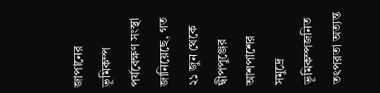জাপানের ভূমিকম্প পর্যবেক্ষণ সংস্থা জানিয়েছে, গত ২১ জুন থেকে দ্বীপপুঞ্জের আশপাশের সমুদ্রে ভূমিকম্পজনিত তৎপরতা অত্যন্ত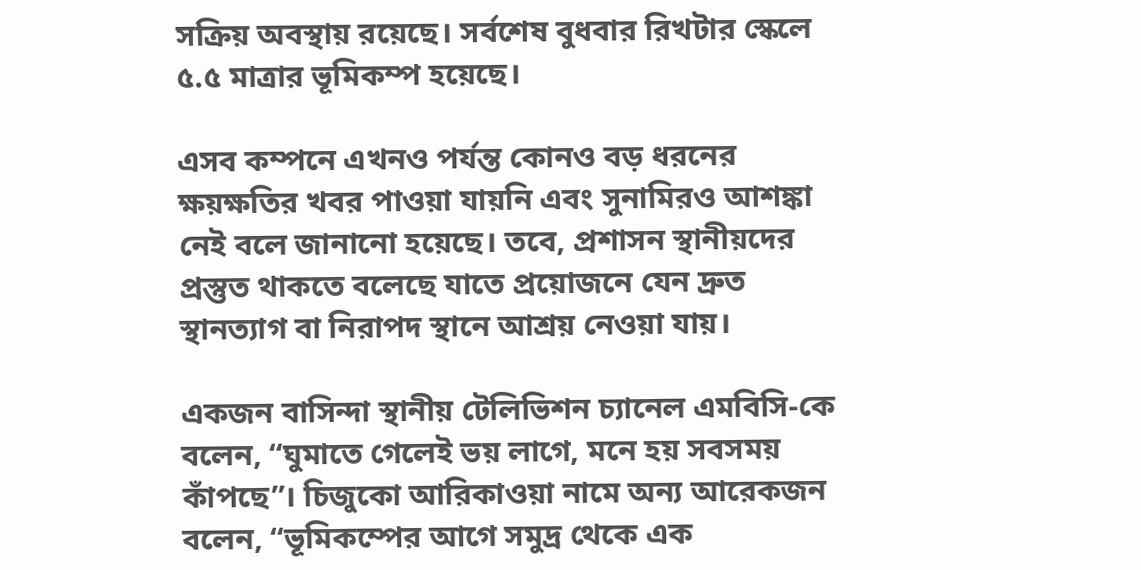সক্রিয় অবস্থায় রয়েছে। সর্বশেষ বুধবার রিখটার স্কেলে ৫.৫ মাত্রার ভূমিকম্প হয়েছে।

এসব কম্পনে এখনও পর্যন্ত কোনও বড় ধরনের ক্ষয়ক্ষতির খবর পাওয়া যায়নি এবং সুনামিরও আশঙ্কা নেই বলে জানানো হয়েছে। তবে, প্রশাসন স্থানীয়দের প্রস্তুত থাকতে বলেছে যাতে প্রয়োজনে যেন দ্রুত স্থানত্যাগ বা নিরাপদ স্থানে আশ্রয় নেওয়া যায়।

একজন বাসিন্দা স্থানীয় টেলিভিশন চ্যানেল এমবিসি-কে বলেন, “ঘুমাতে গেলেই ভয় লাগে, মনে হয় সবসময় কাঁপছে”। চিজুকো আরিকাওয়া নামে অন্য আরেকজন বলেন, “ভূমিকম্পের আগে সমুদ্র থেকে এক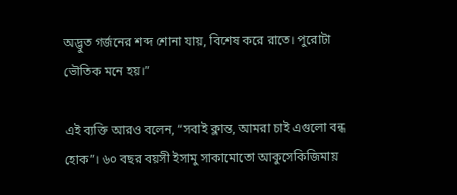অদ্ভুত গর্জনের শব্দ শোনা যায়, বিশেষ করে রাতে। পুরোটা ভৌতিক মনে হয়।”

এই ব্যক্তি আরও বলেন, “সবাই ক্লান্ত, আমরা চাই এগুলো বন্ধ হোক”। ৬০ বছর বয়সী ইসামু সাকামোতো আকুসেকিজিমায়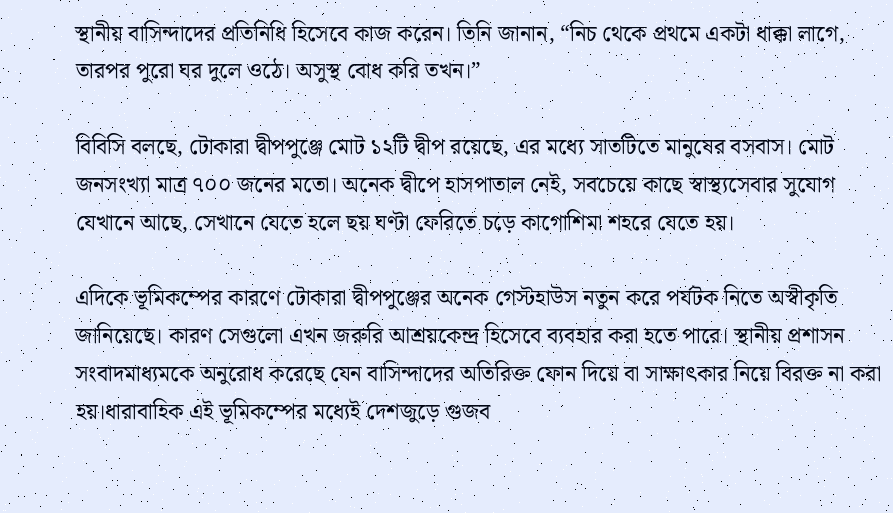স্থানীয় বাসিন্দাদের প্রতিনিধি হিসেবে কাজ করেন। তিনি জানান, “নিচ থেকে প্রথমে একটা ধাক্কা লাগে, তারপর পুরো ঘর দুলে ওঠে। অসুস্থ বোধ করি তখন।”

বিবিসি বলছে, টোকারা দ্বীপপুঞ্জে মোট ১২টি দ্বীপ রয়েছে, এর মধ্যে সাতটিতে মানুষের বসবাস। মোট জনসংখ্যা মাত্র ৭০০ জনের মতো। অনেক দ্বীপে হাসপাতাল নেই, সবচেয়ে কাছে স্বাস্থ্যসেবার সুযোগ যেখানে আছে, সেখানে যেতে হলে ছয় ঘণ্টা ফেরিতে চড়ে কাগোশিমা শহরে যেতে হয়।

এদিকে ভূমিকম্পের কারণে টোকারা দ্বীপপুঞ্জের অনেক গেস্টহাউস নতুন করে পর্যটক নিতে অস্বীকৃতি জানিয়েছে। কারণ সেগুলো এখন জরুরি আশ্রয়কেন্দ্র হিসেবে ব্যবহার করা হতে পারে। স্থানীয় প্রশাসন সংবাদমাধ্যমকে অনুরোধ করেছে যেন বাসিন্দাদের অতিরিক্ত ফোন দিয়ে বা সাক্ষাৎকার নিয়ে বিরক্ত না করা হয়।ধারাবাহিক এই ভূমিকম্পের মধ্যেই দেশজুড়ে গুজব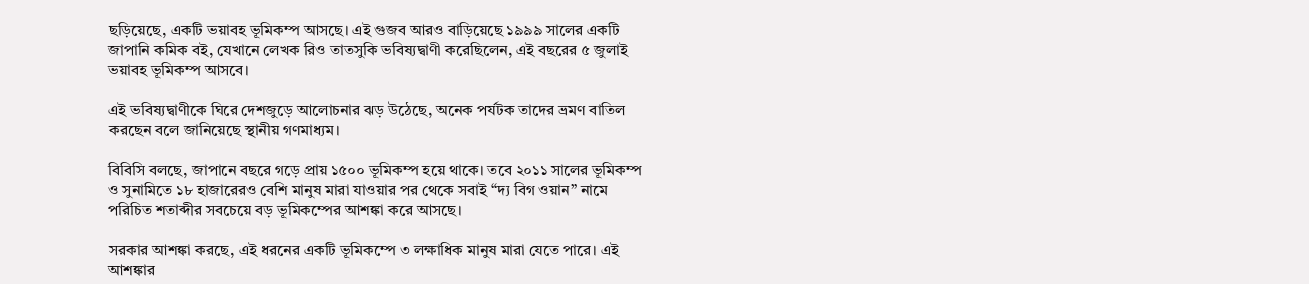ছড়িয়েছে, একটি ভয়াবহ ভূমিকম্প আসছে। এই গুজব আরও বাড়িয়েছে ১৯৯৯ সালের একটি জাপানি কমিক বই, যেখানে লেখক রিও তাতসুকি ভবিষ্যদ্বাণী করেছিলেন, এই বছরের ৫ জুলাই ভয়াবহ ভূমিকম্প আসবে।

এই ভবিষ্যদ্বাণীকে ঘিরে দেশজুড়ে আলোচনার ঝড় উঠেছে, অনেক পর্যটক তাদের ভ্রমণ বাতিল করছেন বলে জানিয়েছে স্থানীয় গণমাধ্যম।

বিবিসি বলছে, জাপানে বছরে গড়ে প্রায় ১৫০০ ভূমিকম্প হয়ে থাকে। তবে ২০১১ সালের ভূমিকম্প ও সুনামিতে ১৮ হাজারেরও বেশি মানুষ মারা যাওয়ার পর থেকে সবাই “দ্য বিগ ওয়ান” নামে পরিচিত শতাব্দীর সবচেয়ে বড় ভূমিকম্পের আশঙ্কা করে আসছে।

সরকার আশঙ্কা করছে, এই ধরনের একটি ভূমিকম্পে ৩ লক্ষাধিক মানুষ মারা যেতে পারে। এই আশঙ্কার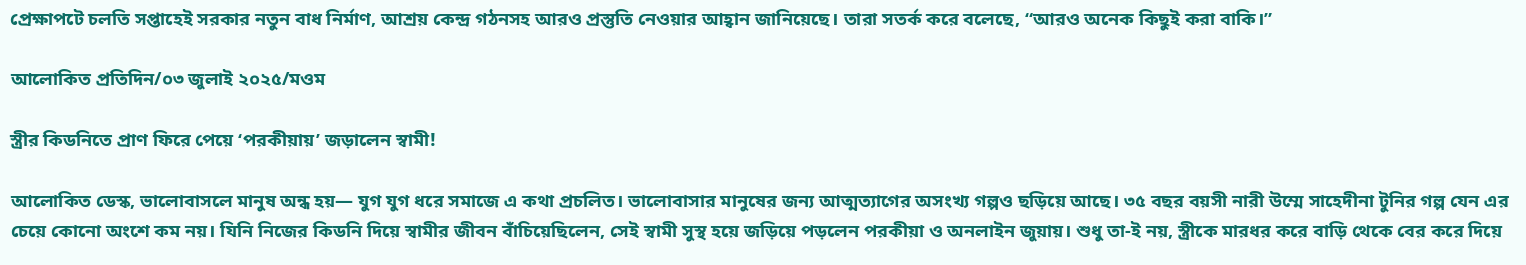প্রেক্ষাপটে চলতি সপ্তাহেই সরকার নতুন বাধ নির্মাণ, আশ্রয় কেন্দ্র গঠনসহ আরও প্রস্তুতি নেওয়ার আহ্বান জানিয়েছে। তারা সতর্ক করে বলেছে, “আরও অনেক কিছুই করা বাকি।”

আলোকিত প্রতিদিন/০৩ জুলাই ২০২৫/মওম

স্ত্রীর কিডনিতে প্রাণ ফিরে পেয়ে ‘পরকীয়ায়’ জড়ালেন স্বামী!

আলোকিত ডেস্ক, ভালোবাসলে মানুষ অন্ধ হয়— যুগ যুগ ধরে সমাজে এ কথা প্রচলিত। ভালোবাসার মানুষের জন্য আত্মত্যাগের অসংখ্য গল্পও ছড়িয়ে আছে। ৩৫ বছর বয়সী নারী উম্মে সাহেদীনা টুনির গল্প যেন এর চেয়ে কোনো অংশে কম নয়। যিনি নিজের কিডনি দিয়ে স্বামীর জীবন বাঁচিয়েছিলেন, সেই স্বামী সুস্থ হয়ে জড়িয়ে পড়লেন পরকীয়া ও অনলাইন জুয়ায়। শুধু তা-ই নয়, স্ত্রীকে মারধর করে বাড়ি থেকে বের করে দিয়ে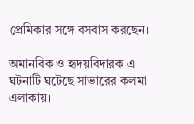প্রেমিকার সঙ্গে বসবাস করছেন।

অমানবিক ও হৃদয়বিদারক এ ঘটনাটি ঘটেছে সাভারের কলমা এলাকায়।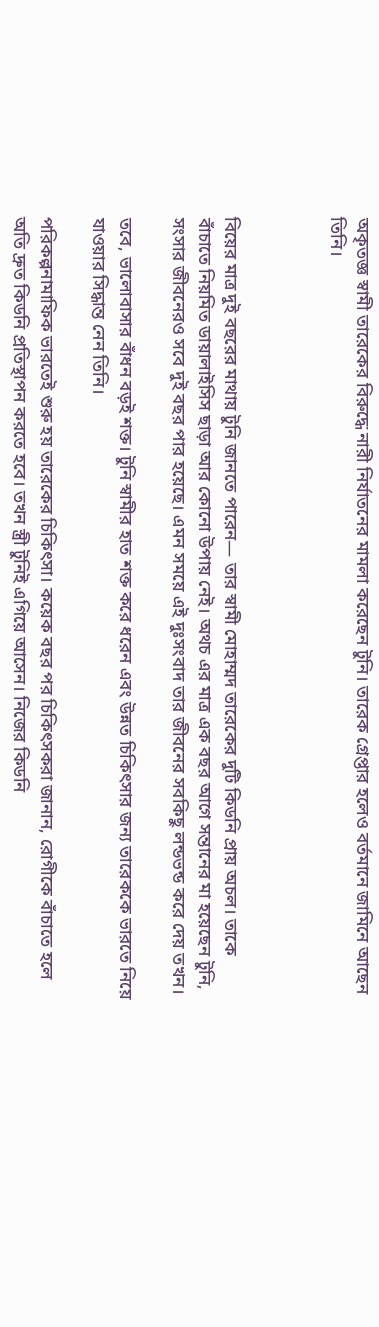অকৃতজ্ঞ স্বামী তারেকের বিরুদ্ধে নারী নির্যাতনের মামলা করেছেন টুনি। তারেক গ্রেপ্তার হলেও বর্তমানে জামিনে আছেন তিনি।



বিয়ের মাত্র দুই বছরের মাথায় টুনি জানতে পারেন— তার স্বামী মোহাম্মদ তারেকের দুটি কিডনি প্রায় অচল। তাকে বাঁচাতে নিয়মিত ডায়ালাইসিস ছাড়া আর কোনো উপায় নেই। অথচ এর মাত্র এক বছর আগে সন্তানের মা হয়েছেন টুনি, সংসার জীবনেরও সবে দুই বছর পার হয়েছে। এমন সময়ে এই দুঃসংবাদ তার জীবনের সবকিছু লন্ডভন্ড করে দেয় তখন।

তবে, ভালোবাসার বাঁধন বড়ই শক্ত। টুনি স্বামীর হাত শক্ত করে ধরেন এবং উন্নত চিকিৎসার জন্য তারেককে ভারতে নিয়ে যাওয়ার সিদ্ধান্ত নেন তিনি।

পরিকল্পনামাফিক ভারতেই শুরু হয় তারেকের চিকিৎসা। কয়েক বছর পর চিকিৎসকরা জানান, রোগীকে বাঁচাতে হলে অতি দ্রুত কিডনি প্রতিস্থাপন করতে হবে। তখন স্ত্রী টুনিই এগিয়ে আসেন। নিজের কিডনি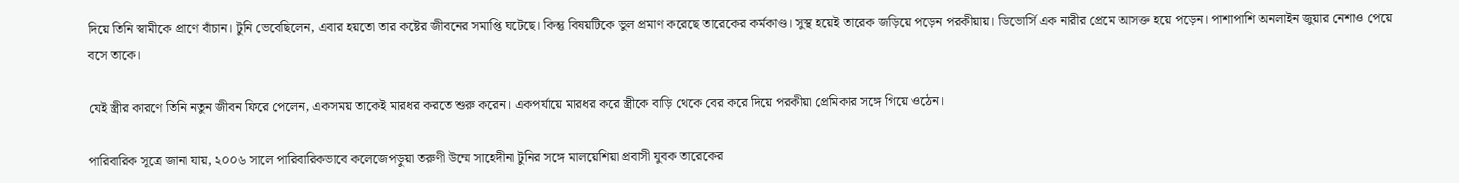দিয়ে তিনি স্বামীকে প্রাণে বাঁচান। টুনি ভেবেছিলেন, এবার হয়তো তার কষ্টের জীবনের সমাপ্তি ঘটেছে। কিন্তু বিষয়টিকে ভুল প্রমাণ করেছে তারেকের কর্মকাণ্ড। সুস্থ হয়েই তারেক জড়িয়ে পড়েন পরকীয়ায়। ডিভোর্সি এক নারীর প্রেমে আসক্ত হয়ে পড়েন। পাশাপাশি অনলাইন জুয়ার নেশাও পেয়ে বসে তাকে।

যেই স্ত্রীর কারণে তিনি নতুন জীবন ফিরে পেলেন, একসময় তাকেই মারধর করতে শুরু করেন। একপর্যায়ে মারধর করে স্ত্রীকে বাড়ি থেকে বের করে দিয়ে পরকীয়া প্রেমিকার সঙ্গে গিয়ে ওঠেন।

পারিবারিক সূত্রে জানা যায়, ২০০৬ সালে পারিবারিকভাবে কলেজেপড়ুয়া তরুণী উম্মে সাহেদীনা টুনির সঙ্গে মালয়েশিয়া প্রবাসী যুবক তারেকের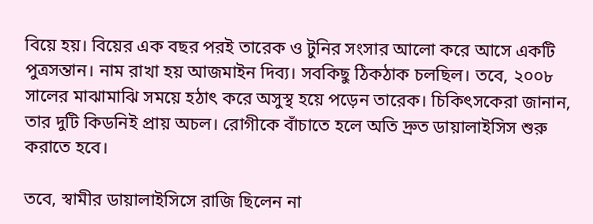বিয়ে হয়। বিয়ের এক বছর পরই তারেক ও টুনির সংসার আলো করে আসে একটি পুত্রসন্তান। নাম রাখা হয় আজমাইন দিব্য। সবকিছু ঠিকঠাক চলছিল। তবে, ২০০৮ সালের মাঝামাঝি সময়ে হঠাৎ করে অসুস্থ হয়ে পড়েন তারেক। চিকিৎসকেরা জানান, তার দুটি কিডনিই প্রায় অচল। রোগীকে বাঁচাতে হলে অতি দ্রুত ডায়ালাইসিস শুরু করাতে হবে।

তবে, স্বামীর ডায়ালাইসিসে রাজি ছিলেন না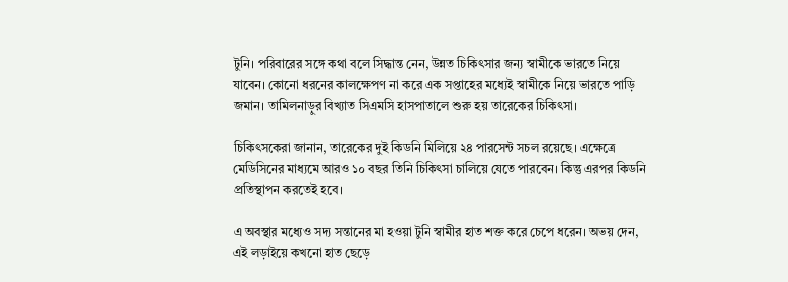টুনি। পরিবারের সঙ্গে কথা বলে সিদ্ধান্ত নেন, উন্নত চিকিৎসার জন্য স্বামীকে ভারতে নিয়ে যাবেন। কোনো ধরনের কালক্ষেপণ না করে এক সপ্তাহের মধ্যেই স্বামীকে নিয়ে ভারতে পাড়ি জমান। তামিলনাড়ুর বিখ্যাত সিএমসি হাসপাতালে শুরু হয় তারেকের চিকিৎসা।

চিকিৎসকেরা জানান, তারেকের দুই কিডনি মিলিয়ে ২৪ পারসেন্ট সচল রয়েছে। এক্ষেত্রে মেডিসিনের মাধ্যমে আরও ১০ বছর তিনি চিকিৎসা চালিয়ে যেতে পারবেন। কিন্তু এরপর কিডনি প্রতিস্থাপন করতেই হবে।

এ অবস্থার মধ্যেও সদ্য সন্তানের মা হওয়া টুনি স্বামীর হাত শক্ত করে চেপে ধরেন। অভয় দেন, এই লড়াইয়ে কখনো হাত ছেড়ে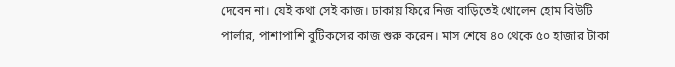দেবেন না। যেই কথা সেই কাজ। ঢাকায় ফিরে নিজ বাড়িতেই খোলেন হোম বিউটি পার্লার, পাশাপাশি বুটিকসের কাজ শুরু করেন। মাস শেষে ৪০ থেকে ৫০ হাজার টাকা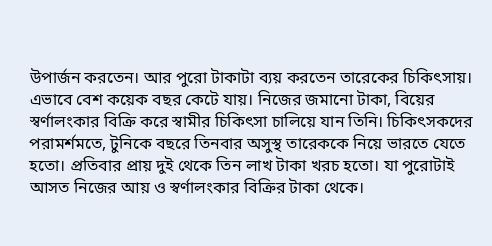উপার্জন করতেন। আর পুরো টাকাটা ব্যয় করতেন তারেকের চিকিৎসায়। এভাবে বেশ কয়েক বছর কেটে যায়। নিজের জমানো টাকা, বিয়ের স্বর্ণালংকার বিক্রি করে স্বামীর চিকিৎসা চালিয়ে যান তিনি। চিকিৎসকদের পরামর্শমতে, টুনিকে বছরে তিনবার অসুস্থ তারেককে নিয়ে ভারতে যেতে হতো। প্রতিবার প্রায় দুই থেকে তিন লাখ টাকা খরচ হতো। যা পুরোটাই আসত নিজের আয় ও স্বর্ণালংকার বিক্রির টাকা থেকে।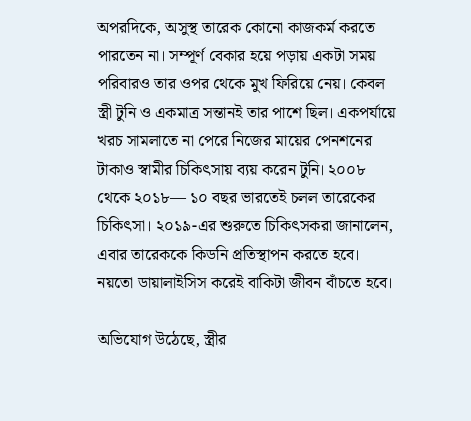অপরদিকে, অসুস্থ তারেক কোনো কাজকর্ম করতে পারতেন না। সম্পূর্ণ বেকার হয়ে পড়ায় একটা সময় পরিবারও তার ওপর থেকে মুখ ফিরিয়ে নেয়। কেবল স্ত্রী টুনি ও একমাত্র সন্তানই তার পাশে ছিল। একপর্যায়ে খরচ সামলাতে না পেরে নিজের মায়ের পেনশনের টাকাও স্বামীর চিকিৎসায় ব্যয় করেন টুনি। ২০০৮ থেকে ২০১৮— ১০ বছর ভারতেই চলল তারেকের চিকিৎসা। ২০১৯-এর শুরুতে চিকিৎসকরা জানালেন, এবার তারেককে কিডনি প্রতিস্থাপন করতে হবে। নয়তো ডায়ালাইসিস করেই বাকিটা জীবন বাঁচতে হবে।

অভিযোগ উঠেছে, স্ত্রীর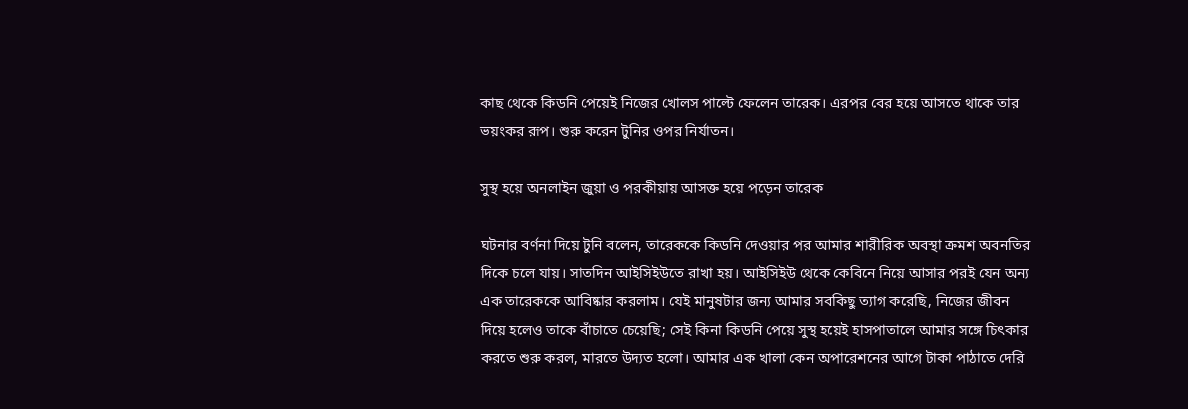কাছ থেকে কিডনি পেয়েই নিজের খোলস পাল্টে ফেলেন তারেক। এরপর বের হয়ে আসতে থাকে তার ভয়ংকর রূপ। শুরু করেন টুনির ওপর নির্যাতন।

সুস্থ হয়ে অনলাইন জুয়া ও পরকীয়ায় আসক্ত হয়ে পড়েন তারেক

ঘটনার বর্ণনা দিয়ে টুনি বলেন, তারেককে কিডনি দেওয়ার পর আমার শারীরিক অবস্থা ক্রমশ অবনতির দিকে চলে যায়। সাতদিন আইসিইউতে রাখা হয়। আইসিইউ থেকে কেবিনে নিয়ে আসার পরই যেন অন্য এক তারেককে আবিষ্কার করলাম। যেই মানুষটার জন্য আমার সবকিছু ত্যাগ করেছি, নিজের জীবন দিয়ে হলেও তাকে বাঁচাতে চেয়েছি; সেই কিনা কিডনি পেয়ে সুস্থ হয়েই হাসপাতালে আমার সঙ্গে চিৎকার করতে শুরু করল, মারতে উদ্যত হলো। আমার এক খালা কেন অপারেশনের আগে টাকা পাঠাতে দেরি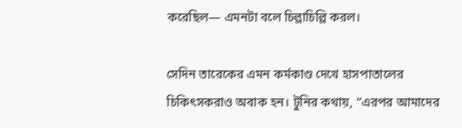করেছিল— এমনটা বলে চিল্লাচিল্লি করল।

সেদিন তারেকের এমন কর্মকাণ্ড দেখে হাসপাতালের চিকিৎসকরাও অবাক হন। টুনির কথায়, “এরপর আমাদের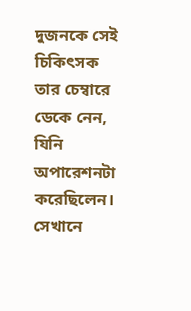দুজনকে সেই চিকিৎসক তার চেম্বারে ডেকে নেন, যিনি অপারেশনটা করেছিলেন। সেখানে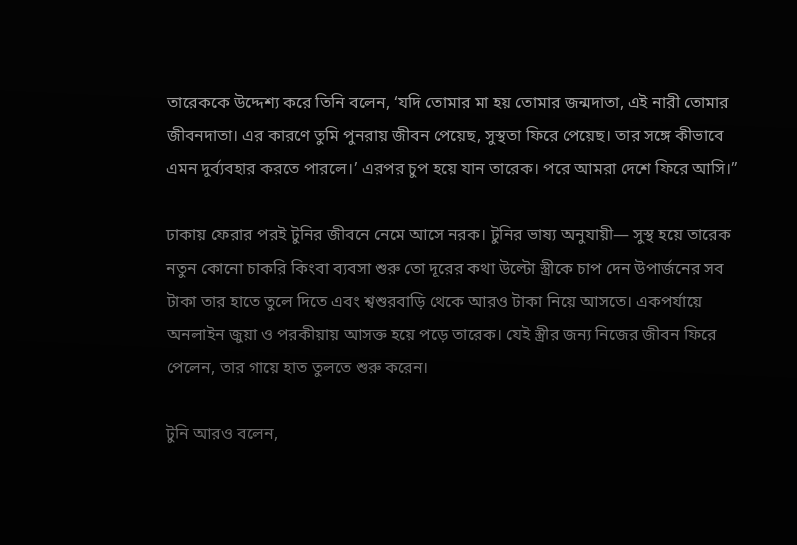তারেককে উদ্দেশ্য করে তিনি বলেন, ‘যদি তোমার মা হয় তোমার জন্মদাতা, এই নারী তোমার জীবনদাতা। এর কারণে তুমি পুনরায় জীবন পেয়েছ, সুস্থতা ফিরে পেয়েছ। তার সঙ্গে কীভাবে এমন দুর্ব্যবহার করতে পারলে।’ এরপর চুপ হয়ে যান তারেক। পরে আমরা দেশে ফিরে আসি।”

ঢাকায় ফেরার পরই টুনির জীবনে নেমে আসে নরক। টুনির ভাষ্য অনুযায়ী— সুস্থ হয়ে তারেক নতুন কোনো চাকরি কিংবা ব্যবসা শুরু তো দূরের কথা উল্টো স্ত্রীকে চাপ দেন উপার্জনের সব টাকা তার হাতে তুলে দিতে এবং শ্বশুরবাড়ি থেকে আরও টাকা নিয়ে আসতে। একপর্যায়ে অনলাইন জুয়া ও পরকীয়ায় আসক্ত হয়ে পড়ে তারেক। যেই স্ত্রীর জন্য নিজের জীবন ফিরে পেলেন, তার গায়ে হাত তুলতে শুরু করেন।

টুনি আরও বলেন,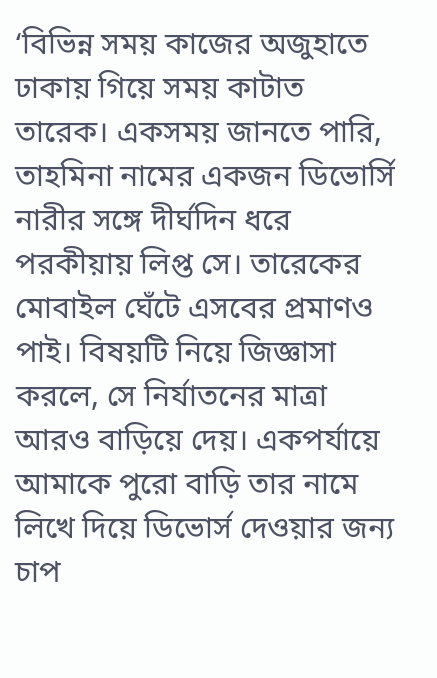‘বিভিন্ন সময় কাজের অজুহাতে ঢাকায় গিয়ে সময় কাটাত তারেক। একসময় জানতে পারি, তাহমিনা নামের একজন ডিভোর্সি নারীর সঙ্গে দীর্ঘদিন ধরে পরকীয়ায় লিপ্ত সে। তারেকের মোবাইল ঘেঁটে এসবের প্রমাণও পাই। বিষয়টি নিয়ে জিজ্ঞাসা করলে, সে নির্যাতনের মাত্রা আরও বাড়িয়ে দেয়। একপর্যায়ে আমাকে পুরো বাড়ি তার নামে লিখে দিয়ে ডিভোর্স দেওয়ার জন্য চাপ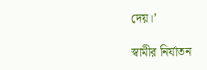দেয়।’

স্বামীর নির্যাতন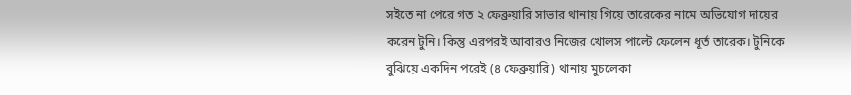সইতে না পেরে গত ২ ফেব্রুয়ারি সাভার থানায় গিয়ে তারেকের নামে অভিযোগ দায়ের করেন টুনি। কিন্তু এরপরই আবারও নিজের খোলস পাল্টে ফেলেন ধূর্ত তারেক। টুনিকে বুঝিয়ে একদিন পরেই (৪ ফেব্রুয়ারি) থানায় মুচলেকা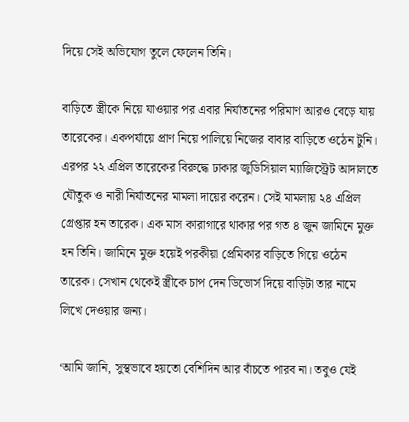দিয়ে সেই অভিযোগ তুলে ফেলেন তিনি।

বাড়িতে স্ত্রীকে নিয়ে যাওয়ার পর এবার নির্যাতনের পরিমাণ আরও বেড়ে যায় তারেকের। একপর্যায়ে প্রাণ নিয়ে পালিয়ে নিজের বাবার বাড়িতে ওঠেন টুনি। এরপর ২২ এপ্রিল তারেকের বিরুদ্ধে ঢাকার জুডিসিয়াল ম্যাজিস্ট্রেট আদালতে যৌতুক ও নারী নির্যাতনের মামলা দায়ের করেন। সেই মামলায় ২৪ এপ্রিল গ্রেপ্তার হন তারেক। এক মাস কারাগারে থাকার পর গত ৪ জুন জামিনে মুক্ত হন তিনি। জামিনে মুক্ত হয়েই পরকীয়া প্রেমিকার বাড়িতে গিয়ে ওঠেন তারেক। সেখান থেকেই স্ত্রীকে চাপ দেন ডিভোর্স দিয়ে বাড়িটা তার নামে লিখে দেওয়ার জন্য।

‘আমি জানি, সুস্থভাবে হয়তো বেশিদিন আর বাঁচতে পারব না। তবুও যেই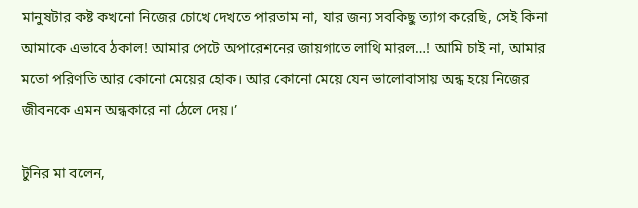মানুষটার কষ্ট কখনো নিজের চোখে দেখতে পারতাম না, যার জন্য সবকিছু ত্যাগ করেছি, সেই কিনা আমাকে এভাবে ঠকাল! আমার পেটে অপারেশনের জায়গাতে লাথি মারল…! আমি চাই না, আমার মতো পরিণতি আর কোনো মেয়ের হোক। আর কোনো মেয়ে যেন ভালোবাসায় অন্ধ হয়ে নিজের জীবনকে এমন অন্ধকারে না ঠেলে দেয়।’

টুনির মা বলেন,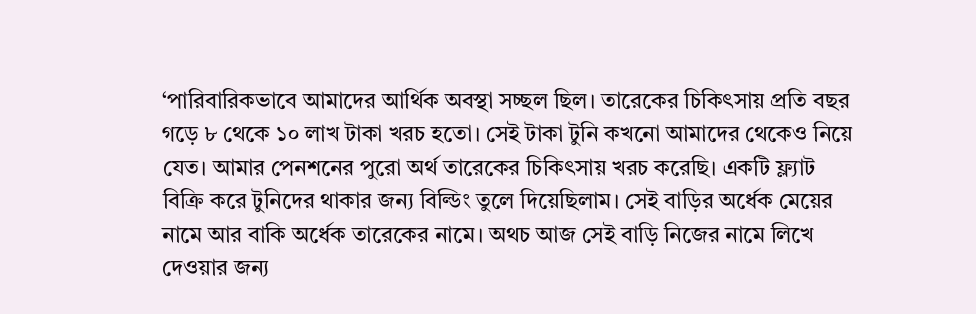‘পারিবারিকভাবে আমাদের আর্থিক অবস্থা সচ্ছল ছিল। তারেকের চিকিৎসায় প্রতি বছর গড়ে ৮ থেকে ১০ লাখ টাকা খরচ হতো। সেই টাকা টুনি কখনো আমাদের থেকেও নিয়ে যেত। আমার পেনশনের পুরো অর্থ তারেকের চিকিৎসায় খরচ করেছি। একটি ফ্ল্যাট বিক্রি করে টুনিদের থাকার জন্য বিল্ডিং তুলে দিয়েছিলাম। সেই বাড়ির অর্ধেক মেয়ের নামে আর বাকি অর্ধেক তারেকের নামে। অথচ আজ সেই বাড়ি নিজের নামে লিখে দেওয়ার জন্য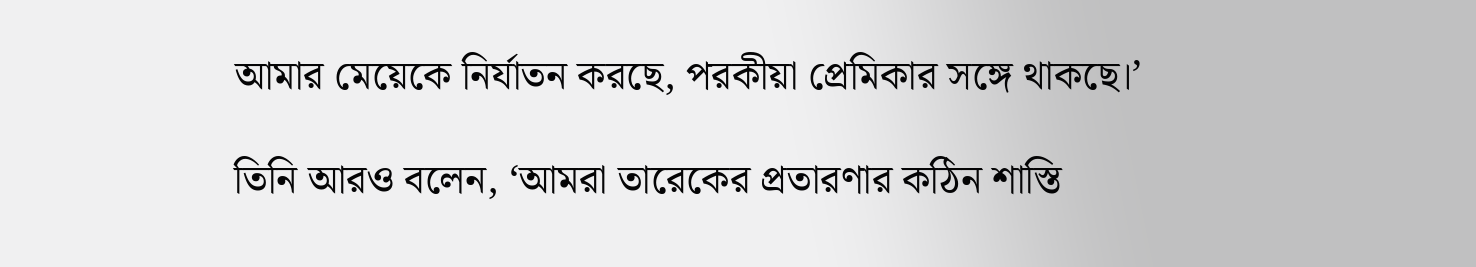আমার মেয়েকে নির্যাতন করছে, পরকীয়া প্রেমিকার সঙ্গে থাকছে।’

তিনি আরও বলেন, ‘আমরা তারেকের প্রতারণার কঠিন শাস্তি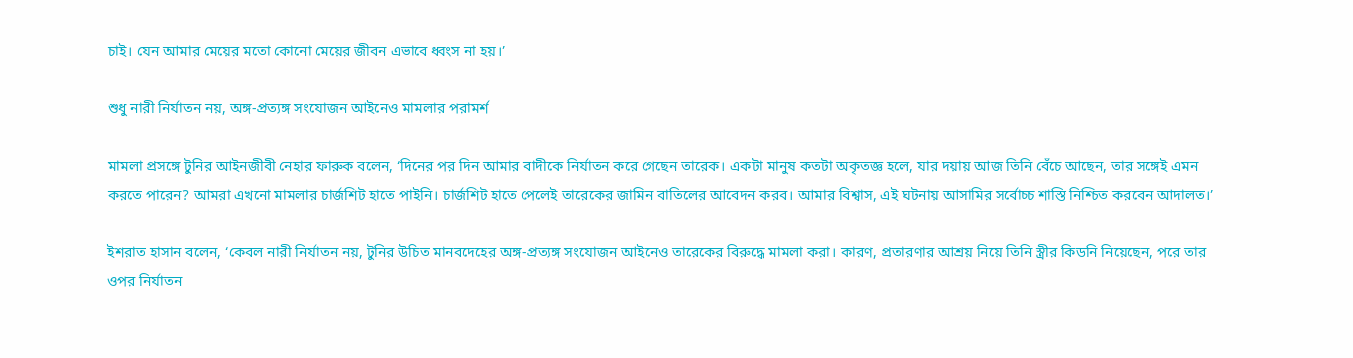চাই। যেন আমার মেয়ের মতো কোনো মেয়ের জীবন এভাবে ধ্বংস না হয়।’

শুধু নারী নির্যাতন নয়, অঙ্গ-প্রত্যঙ্গ সংযোজন আইনেও মামলার পরামর্শ

মামলা প্রসঙ্গে টুনির আইনজীবী নেহার ফারুক বলেন, ‘দিনের পর দিন আমার বাদীকে নির্যাতন করে গেছেন তারেক। একটা মানুষ কতটা অকৃতজ্ঞ হলে, যার দয়ায় আজ তিনি বেঁচে আছেন, তার সঙ্গেই এমন করতে পারেন? আমরা এখনো মামলার চার্জশিট হাতে পাইনি। চার্জশিট হাতে পেলেই তারেকের জামিন বাতিলের আবেদন করব। আমার বিশ্বাস, এই ঘটনায় আসামির সর্বোচ্চ শাস্তি নিশ্চিত করবেন আদালত।’

ইশরাত হাসান বলেন, ‘কেবল নারী নির্যাতন নয়, টুনির উচিত মানবদেহের অঙ্গ-প্রত্যঙ্গ সংযোজন আইনেও তারেকের বিরুদ্ধে মামলা করা। কারণ, প্রতারণার আশ্রয় নিয়ে তিনি স্ত্রীর কিডনি নিয়েছেন, পরে তার ওপর নির্যাতন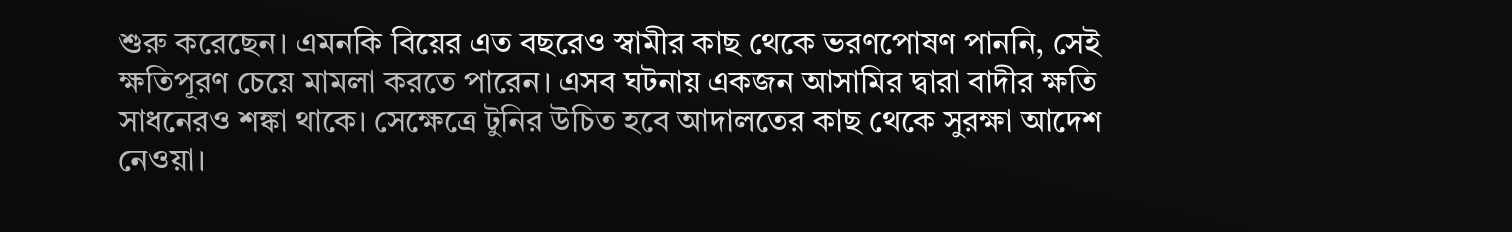শুরু করেছেন। এমনকি বিয়ের এত বছরেও স্বামীর কাছ থেকে ভরণপোষণ পাননি, সেই ক্ষতিপূরণ চেয়ে মামলা করতে পারেন। এসব ঘটনায় একজন আসামির দ্বারা বাদীর ক্ষতি সাধনেরও শঙ্কা থাকে। সেক্ষেত্রে টুনির উচিত হবে আদালতের কাছ থেকে সুরক্ষা আদেশ নেওয়া।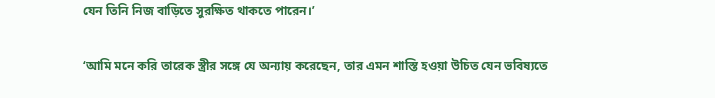যেন তিনি নিজ বাড়িতে সুরক্ষিত থাকতে পারেন।’

‘আমি মনে করি তারেক স্ত্রীর সঙ্গে যে অন্যায় করেছেন, তার এমন শাস্তি হওয়া উচিত যেন ভবিষ্যতে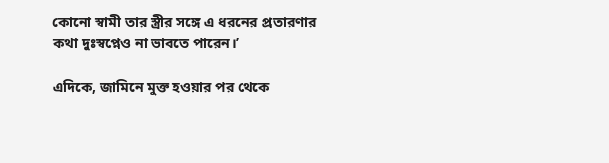কোনো স্বামী তার স্ত্রীর সঙ্গে এ ধরনের প্রতারণার কথা দুঃস্বপ্নেও না ভাবতে পারেন।’

এদিকে, জামিনে মুক্ত হওয়ার পর থেকে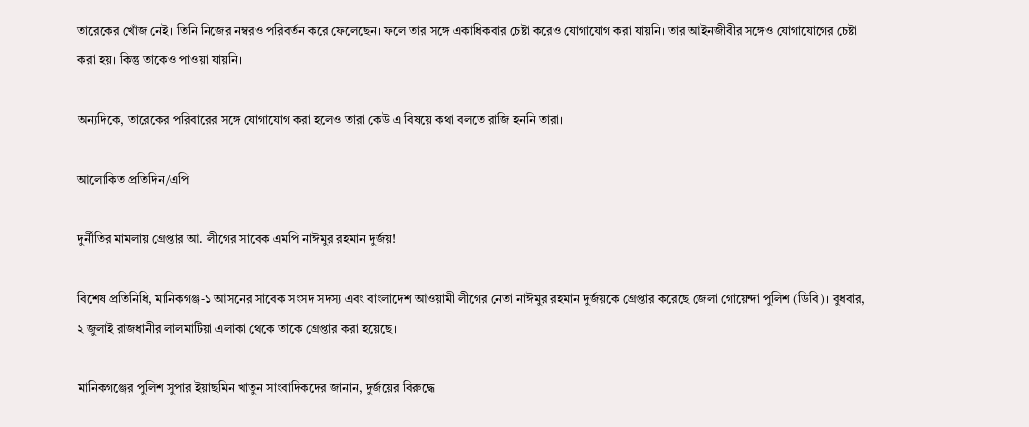তারেকের খোঁজ নেই। তিনি নিজের নম্বরও পরিবর্তন করে ফেলেছেন। ফলে তার সঙ্গে একাধিকবার চেষ্টা করেও যোগাযোগ করা যায়নি। তার আইনজীবীর সঙ্গেও যোগাযোগের চেষ্টা করা হয়। কিন্তু তাকেও পাওয়া যায়নি।

অন্যদিকে, তারেকের পরিবারের সঙ্গে যোগাযোগ করা হলেও তারা কেউ এ বিষয়ে কথা বলতে রাজি হননি তারা।

আলোকিত প্রতিদিন/এপি

দুর্নীতির মামলায় গ্রেপ্তার আ. লীগের সাবেক এমপি নাঈমুর রহমান দুর্জয়!

বিশেষ প্রতিনিধি, মানিকগঞ্জ-১ আসনের সাবেক সংসদ সদস্য এবং বাংলাদেশ আওয়ামী লীগের নেতা নাঈমুর রহমান দুর্জয়কে গ্রেপ্তার করেছে জেলা গোয়েন্দা পুলিশ (ডিবি)। বুধবার, ২ জুলাই রাজধানীর লালমাটিয়া এলাকা থেকে তাকে গ্রেপ্তার করা হয়েছে।

মানিকগঞ্জের পুলিশ সুপার ইয়াছমিন খাতুন সাংবাদিকদের জানান, দুর্জয়ের বিরুদ্ধে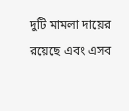দুটি মামলা দায়ের রয়েছে এবং এসব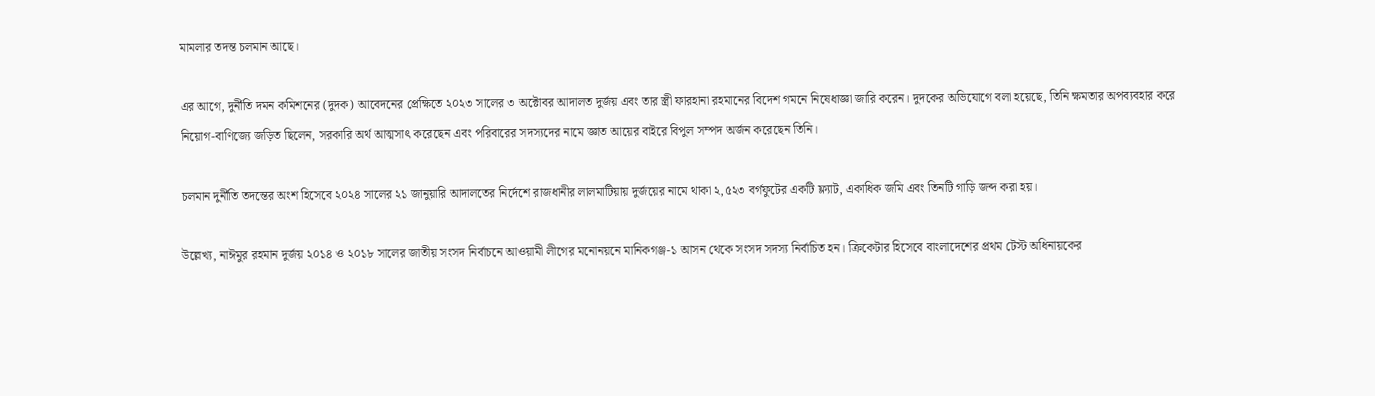মামলার তদন্ত চলমান আছে।

এর আগে, দুর্নীতি দমন কমিশনের (দুদক) আবেদনের প্রেক্ষিতে ২০২৩ সালের ৩ অক্টোবর আদালত দুর্জয় এবং তার স্ত্রী ফারহানা রহমানের বিদেশ গমনে নিষেধাজ্ঞা জারি করেন। দুদকের অভিযোগে বলা হয়েছে, তিনি ক্ষমতার অপব্যবহার করে নিয়োগ-বাণিজ্যে জড়িত ছিলেন, সরকারি অর্থ আত্মসাৎ করেছেন এবং পরিবারের সদস্যদের নামে জ্ঞাত আয়ের বাইরে বিপুল সম্পদ অর্জন করেছেন তিনি।

চলমান দুর্নীতি তদন্তের অংশ হিসেবে ২০২৪ সালের ২১ জানুয়ারি আদালতের নির্দেশে রাজধানীর লালমাটিয়ায় দুর্জয়ের নামে থাকা ২,৫২৩ বর্গফুটের একটি ফ্ল্যাট, একাধিক জমি এবং তিনটি গাড়ি জব্দ করা হয়।

উল্লেখ্য, নাঈমুর রহমান দুর্জয় ২০১৪ ও ২০১৮ সালের জাতীয় সংসদ নির্বাচনে আওয়ামী লীগের মনোনয়নে মানিকগঞ্জ-১ আসন থেকে সংসদ সদস্য নির্বাচিত হন। ক্রিকেটার হিসেবে বাংলাদেশের প্রথম টেস্ট অধিনায়কের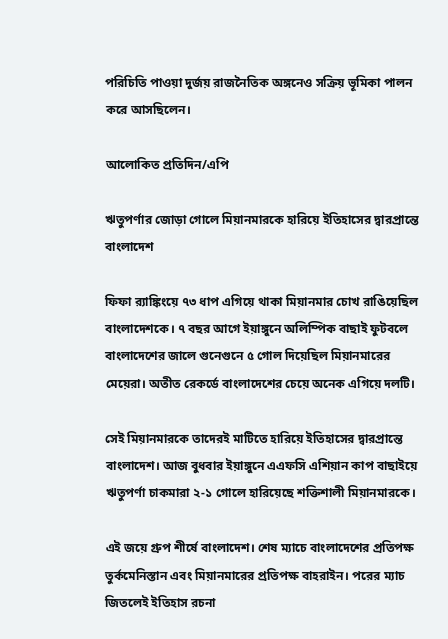পরিচিতি পাওয়া দুর্জয় রাজনৈতিক অঙ্গনেও সক্রিয় ভূমিকা পালন করে আসছিলেন।

আলোকিত প্রতিদিন/এপি

ঋতুপর্ণার জোড়া গোলে মিয়ানমারকে হারিয়ে ইতিহাসের দ্বারপ্রান্তে বাংলাদেশ

ফিফা র‍্যাঙ্কিংয়ে ৭৩ ধাপ এগিয়ে থাকা মিয়ানমার চোখ রাঙিয়েছিল বাংলাদেশকে। ৭ বছর আগে ইয়াঙ্গুনে অলিম্পিক বাছাই ফুটবলে বাংলাদেশের জালে গুনেগুনে ৫ গোল দিয়েছিল মিয়ানমারের মেয়েরা। অতীত রেকর্ডে বাংলাদেশের চেয়ে অনেক এগিয়ে দলটি।

সেই মিয়ানমারকে তাদেরই মাটিতে হারিয়ে ইতিহাসের দ্বারপ্রান্তে বাংলাদেশ। আজ বুধবার ইয়াঙ্গুনে এএফসি এশিয়ান কাপ বাছাইয়ে ঋতুপর্ণা চাকমারা ২-১ গোলে হারিয়েছে শক্তিশালী মিয়ানমারকে।

এই জয়ে গ্রুপ শীর্ষে বাংলাদেশ। শেষ ম্যাচে বাংলাদেশের প্রতিপক্ষ তুর্কমেনিস্তান এবং মিয়ানমারের প্রতিপক্ষ বাহরাইন। পরের ম্যাচ জিতলেই ইতিহাস রচনা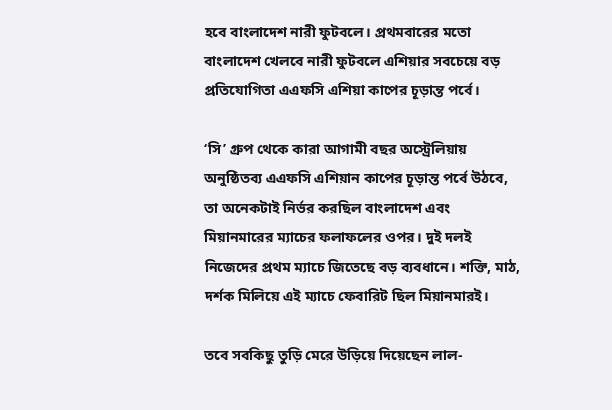হবে বাংলাদেশ নারী ফুটবলে। প্রথমবারের মতো বাংলাদেশ খেলবে নারী ফুটবলে এশিয়ার সবচেয়ে বড় প্রতিযোগিতা এএফসি এশিয়া কাপের চূড়ান্ত পর্বে।

‘সি’ গ্রুপ থেকে কারা আগামী বছর অস্ট্রেলিয়ায় অনুষ্ঠিতব্য এএফসি এশিয়ান কাপের চূড়ান্ত পর্বে উঠবে, তা অনেকটাই নির্ভর করছিল বাংলাদেশ এবং মিয়ানমারের ম্যাচের ফলাফলের ওপর। দুই দলই নিজেদের প্রথম ম্যাচে জিতেছে বড় ব্যবধানে। শক্তি, মাঠ, দর্শক মিলিয়ে এই ম্যাচে ফেবারিট ছিল মিয়ানমারই।

তবে সবকিছু তুড়ি মেরে উড়িয়ে দিয়েছেন লাল-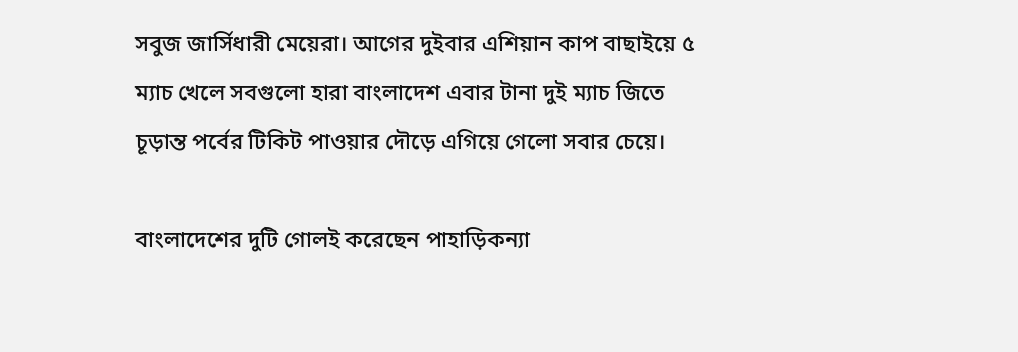সবুজ জার্সিধারী মেয়েরা। আগের দুইবার এশিয়ান কাপ বাছাইয়ে ৫ ম্যাচ খেলে সবগুলো হারা বাংলাদেশ এবার টানা দুই ম্যাচ জিতে চূড়ান্ত পর্বের টিকিট পাওয়ার দৌড়ে এগিয়ে গেলো সবার চেয়ে।

বাংলাদেশের দুটি গোলই করেছেন পাহাড়িকন্যা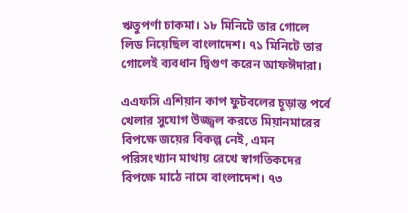ঋতুপর্ণা চাকমা। ১৮ মিনিটে তার গোলে লিড নিয়েছিল বাংলাদেশ। ৭১ মিনিটে তার গোলেই ব্যবধান দ্বিগুণ করেন আফঈদারা।

এএফসি এশিয়ান কাপ ফুটবলের চূড়ান্ত পর্বে খেলার সুযোগ উজ্জ্বল করতে মিয়ানমারের বিপক্ষে জয়ের বিকল্প নেই, এমন পরিসংখ্যান মাথায় রেখে স্বাগতিকদের বিপক্ষে মাঠে নামে বাংলাদেশ। ৭৩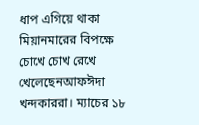ধাপ এগিয়ে থাকা মিয়ানমারের বিপক্ষে চোখে চোখ রেখে খেলেছেনআফঈদা খন্দকাররা। ম্যাচের ১৮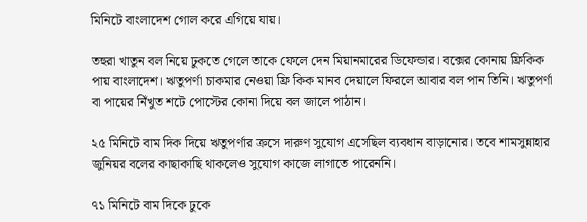মিনিটে বাংলাদেশ গোল করে এগিয়ে যায়।

তহুরা খাতুন বল নিয়ে ঢুকতে গেলে তাকে ফেলে দেন মিয়ানমারের ডিফেন্ডার। বক্সের কোনায় ফ্রিকিক পায় বাংলাদেশ। ঋতুপর্ণা চাকমার নেওয়া ফ্রি কিক মানব দেয়ালে ফিরলে আবার বল পান তিনি। ঋতুপর্ণা বা পায়ের নিঁখুত শটে পোস্টের কোনা দিয়ে বল জালে পাঠান।

২৫ মিনিটে বাম দিক দিয়ে ঋতুপর্ণার ক্রসে দারুণ সুযোগ এসেছিল ব্যবধান বাড়ানোর। তবে শামসুন্নাহার জুনিয়র বলের কাছাকাছি থাকলেও সুযোগ কাজে লাগাতে পারেননি।

৭১ মিনিটে বাম দিকে ঢুকে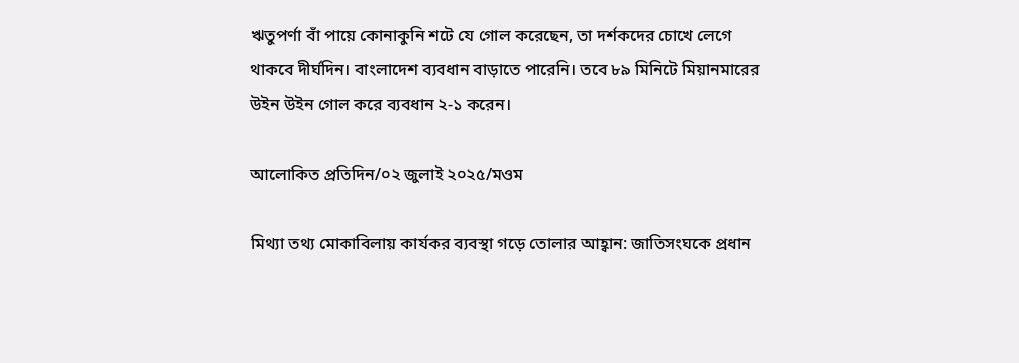ঋতুপর্ণা বাঁ পায়ে কোনাকুনি শটে যে গোল করেছেন, তা দর্শকদের চোখে লেগে থাকবে দীর্ঘদিন। বাংলাদেশ ব্যবধান বাড়াতে পারেনি। তবে ৮৯ মিনিটে মিয়ানমারের উইন উইন গোল করে ব্যবধান ২-১ করেন।

আলোকিত প্রতিদিন/০২ জুলাই ২০২৫/মওম

মিথ্যা তথ্য মোকাবিলায় কার্যকর ব্যবস্থা গড়ে তোলার আহ্বান: জাতিসংঘকে প্রধান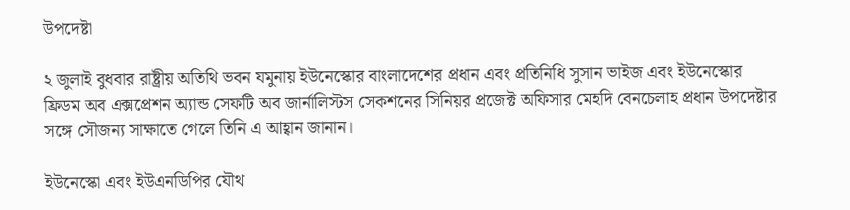উপদেষ্টা

২ জুলাই বুধবার রাষ্ট্রীয় অতিথি ভবন যমুনায় ইউনেস্কোর বাংলাদেশের প্রধান এবং প্রতিনিধি সুসান ভাইজ এবং ইউনেস্কোর ফ্রিডম অব এক্সপ্রেশন অ্যান্ড সেফটি অব জার্নালিস্টস সেকশনের সিনিয়র প্রজেক্ট অফিসার মেহদি বেনচেলাহ প্রধান উপদেষ্টার সঙ্গে সৌজন্য সাক্ষাতে গেলে তিনি এ আহ্বান জানান।

ইউনেস্কো এবং ইউএনডিপির যৌথ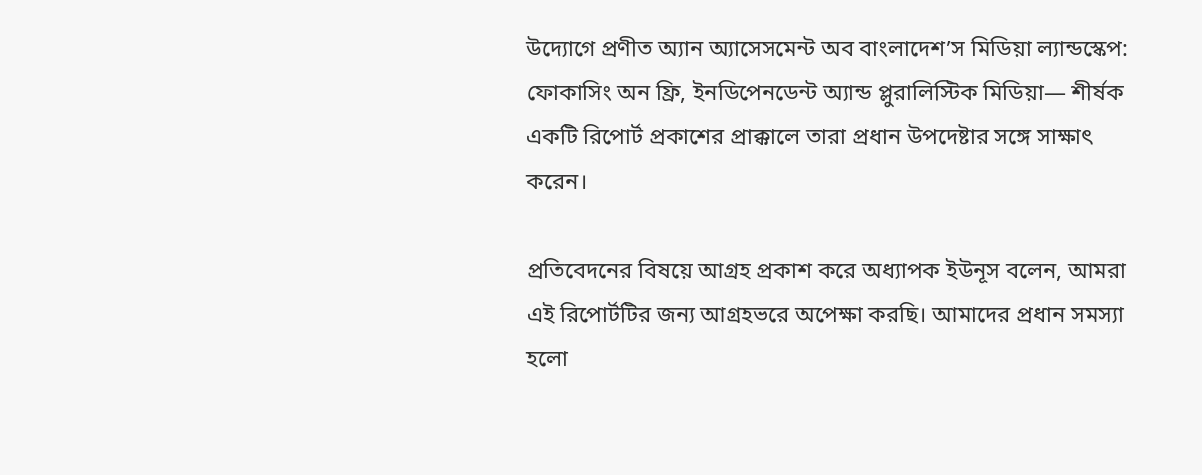উদ্যোগে প্রণীত অ্যান অ্যাসেসমেন্ট অব বাংলাদেশ’স মিডিয়া ল্যান্ডস্কেপ: ফোকাসিং অন ফ্রি, ইনডিপেনডেন্ট অ্যান্ড প্লুরালিস্টিক মিডিয়া— শীর্ষক একটি রিপোর্ট প্রকাশের প্রাক্কালে তারা প্রধান উপদেষ্টার সঙ্গে সাক্ষাৎ করেন।

প্রতিবেদনের বিষয়ে আগ্রহ প্রকাশ করে অধ্যাপক ইউনূস বলেন, আমরা এই রিপোর্টটির জন্য আগ্রহভরে অপেক্ষা করছি। আমাদের প্রধান সমস্যা হলো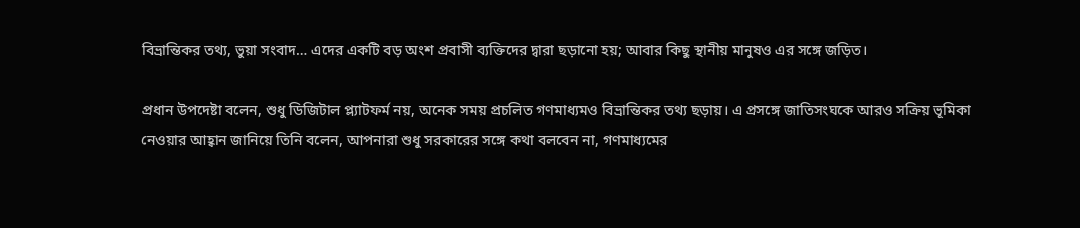বিভ্রান্তিকর তথ্য, ভুয়া সংবাদ… এদের একটি বড় অংশ প্রবাসী ব্যক্তিদের দ্বারা ছড়ানো হয়; আবার কিছু স্থানীয় মানুষও এর সঙ্গে জড়িত।

প্রধান উপদেষ্টা বলেন, শুধু ডিজিটাল প্ল্যাটফর্ম নয়, অনেক সময় প্রচলিত গণমাধ্যমও বিভ্রান্তিকর তথ্য ছড়ায়। এ প্রসঙ্গে জাতিসংঘকে আরও সক্রিয় ভূমিকা নেওয়ার আহ্বান জানিয়ে তিনি বলেন, আপনারা শুধু সরকারের সঙ্গে কথা বলবেন না, গণমাধ্যমের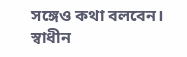সঙ্গেও কথা বলবেন। স্বাধীন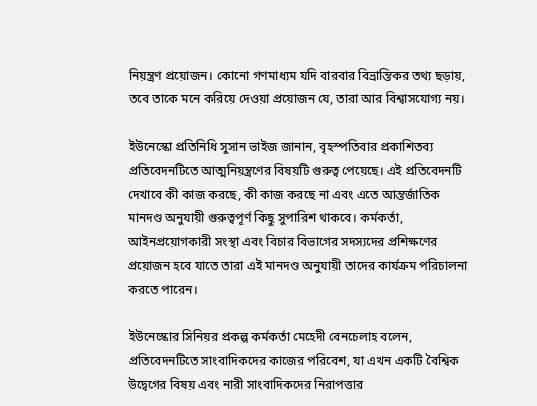নিয়ন্ত্রণ প্রয়োজন। কোনো গণমাধ্যম যদি বারবার বিভ্রান্তিকর তথ্য ছড়ায়, তবে তাকে মনে করিয়ে দেওয়া প্রয়োজন যে, তারা আর বিশ্বাসযোগ্য নয়।

ইউনেস্কো প্রতিনিধি সুসান ভাইজ জানান, বৃহস্পতিবার প্রকাশিতব্য প্রতিবেদনটিতে আত্মনিয়ন্ত্রণের বিষয়টি গুরুত্ব পেয়েছে। এই প্রতিবেদনটি দেখাবে কী কাজ করছে, কী কাজ করছে না এবং এতে আন্তর্জাতিক মানদণ্ড অনুযায়ী গুরুত্বপূর্ণ কিছু সুপারিশ থাকবে। কর্মকর্তা, আইনপ্রয়োগকারী সংস্থা এবং বিচার বিভাগের সদস্যদের প্রশিক্ষণের প্রয়োজন হবে যাতে তারা এই মানদণ্ড অনুযায়ী তাদের কার্যক্রম পরিচালনা করতে পারেন।

ইউনেস্কোর সিনিয়র প্রকল্প কর্মকর্তা মেহেদী বেনচেলাহ বলেন, প্রতিবেদনটিতে সাংবাদিকদের কাজের পরিবেশ, যা এখন একটি বৈশ্বিক উদ্বেগের বিষয় এবং নারী সাংবাদিকদের নিরাপত্তার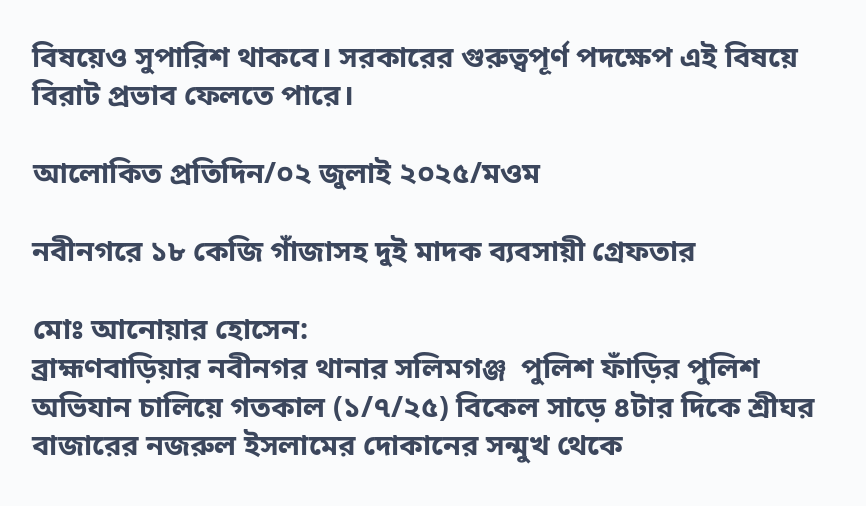বিষয়েও সুপারিশ থাকবে। সরকারের গুরুত্বপূর্ণ পদক্ষেপ এই বিষয়ে বিরাট প্রভাব ফেলতে পারে।

আলোকিত প্রতিদিন/০২ জুলাই ২০২৫/মওম

নবীনগরে ১৮ কেজি গাঁজাসহ দুই মাদক ব্যবসায়ী গ্রেফতার

মোঃ আনোয়ার হোসেন:
ব্রাহ্মণবাড়িয়ার নবীনগর থানার সলিমগঞ্জ  পুলিশ ফাঁড়ির পুলিশ অভিযান চালিয়ে গতকাল (১/৭/২৫) বিকেল সাড়ে ৪টার দিকে শ্রীঘর বাজারের নজরুল ইসলামের দোকানের সন্মুখ থেকে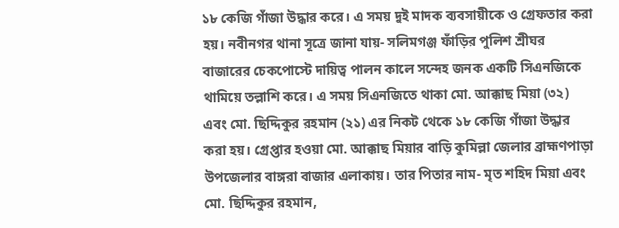১৮ কেজি গাঁজা উদ্ধার করে। এ সময় দুই মাদক ব্যবসায়ীকে ও গ্রেফতার করা হয়। নবীনগর থানা সূত্রে জানা যায়- সলিমগঞ্জ ফাঁড়ির পুলিশ শ্রীঘর বাজারের চেকপোস্টে দায়িত্ব পালন কালে সন্দেহ জনক একটি সিএনজিকে থামিয়ে তল্লাশি করে। এ সময় সিএনজিতে থাকা মো. আক্কাছ মিয়া (৩২) এবং মো. ছিদ্দিকুর রহমান (২১) এর নিকট থেকে ১৮ কেজি গাঁজা উদ্ধার করা হয়। গ্রেপ্তার হওয়া মো. আক্কাছ মিয়ার বাড়ি কুমিল্লা জেলার ব্রাহ্মণপাড়া উপজেলার বাঙ্গরা বাজার এলাকায়। তার পিতার নাম- মৃত শহিদ মিয়া এবং মো. ছিদ্দিকুর রহমান,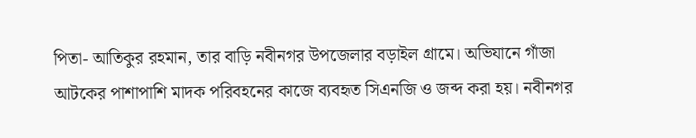পিতা- আতিকুর রহমান, তার বাড়ি নবীনগর উপজেলার বড়াইল গ্রামে। অভিযানে গাঁজা আটকের পাশাপাশি মাদক পরিবহনের কাজে ব্যবহৃত সিএনজি ও জব্দ করা হয়। নবীনগর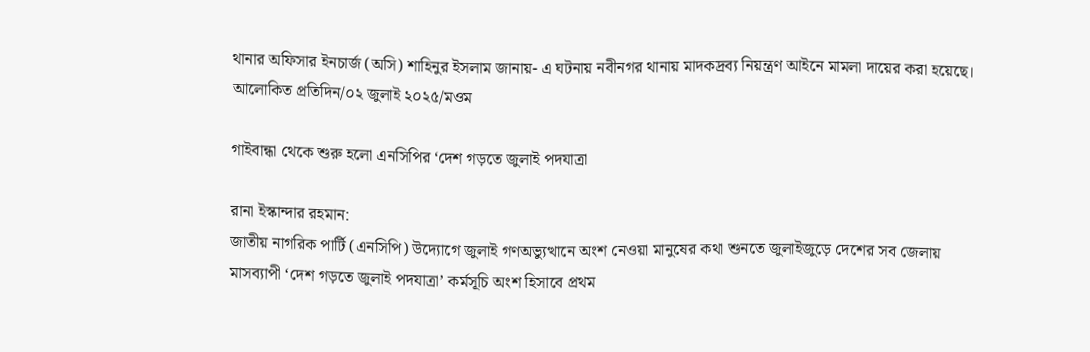থানার অফিসার ইনচার্জ (অসি) শাহিনুর ইসলাম জানায়- এ ঘটনায় নবীনগর থানায় মাদকদ্রব্য নিয়ন্ত্রণ আইনে মামলা দায়ের করা হয়েছে।
আলোকিত প্রতিদিন/০২ জুলাই ২০২৫/মওম

গাইবান্ধা থেকে শুরু হলো এনসিপির ‘দেশ গড়তে জুলাই পদযাত্রা

রানা ইস্কান্দার রহমান:
জাতীয় নাগরিক পার্টি (এনসিপি) উদ্যোগে জুলাই গণঅভ্যুত্থানে অংশ নেওয়া মানুষের কথা শুনতে জুলাইজুড়ে দেশের সব জেলায় মাসব্যাপী ‌‘দেশ গড়তে জুলাই পদযাত্রা’ কর্মসূচি অংশ হিসাবে প্রথম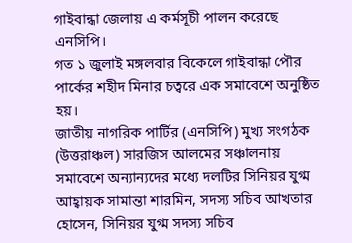গাইবান্ধা জেলায় এ কর্মসূচী পালন করেছে এনসিপি।
গত ১ জুলাই মঙ্গলবার বিকেলে গাইবান্ধা পৌর পার্কের শহীদ মিনার চত্বরে এক সমাবেশে অনুষ্ঠিত হয়।
জাতীয় নাগরিক পার্টির (এনসিপি) মুখ্য সংগঠক (উত্তরাঞ্চল) সারজিস আলমের সঞ্চালনায় সমাবেশে অন্যান্যদের মধ্যে দলটির সিনিয়র যুগ্ম আহ্বায়ক সামান্তা শারমিন, সদস্য সচিব আখতার হোসেন, সিনিয়র যুগ্ম সদস্য সচিব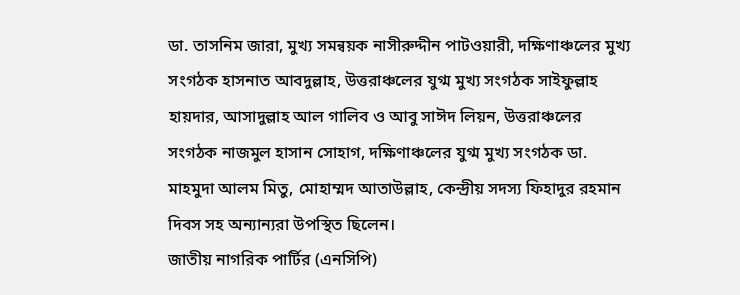ডা. তাসনিম জারা, মুখ্য সমন্বয়ক নাসীরুদ্দীন পাটওয়ারী, দক্ষিণাঞ্চলের মুখ্য সংগঠক হাসনাত আবদুল্লাহ, উত্তরাঞ্চলের যুগ্ম মুখ্য সংগঠক সাইফুল্লাহ হায়দার, আসাদুল্লাহ আল গালিব ও আবু সাঈদ লিয়ন, উত্তরাঞ্চলের সংগঠক নাজমুল হাসান সোহাগ, দক্ষিণাঞ্চলের যুগ্ম মুখ্য সংগঠক ডা. মাহমুদা আলম মিতু, মোহাম্মদ আতাউল্লাহ, কেন্দ্রীয় সদস্য ফিহাদুর রহমান দিবস সহ অন্যান্যরা উপস্থিত ছিলেন।
জাতীয় নাগরিক পার্টির (এনসিপি)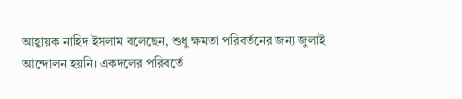আহ্বায়ক নাহিদ ইসলাম বলেছেন, শুধু ক্ষমতা পরিবর্তনের জন্য জুলাই আন্দোলন হয়নি। একদলের পরিবর্তে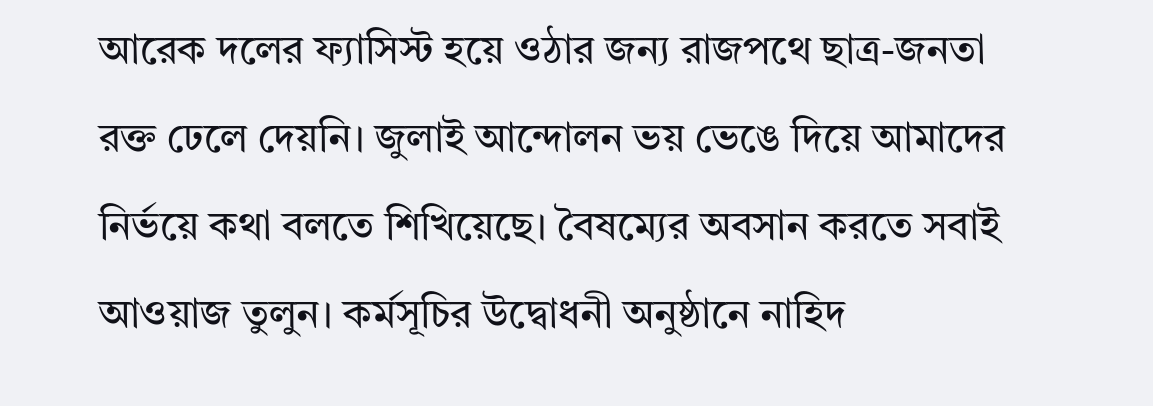আরেক দলের ফ্যাসিস্ট হয়ে ওঠার জন্য রাজপথে ছাত্র-জনতা রক্ত ঢেলে দেয়নি। জুলাই আন্দোলন ভয় ভেঙে দিয়ে আমাদের নির্ভয়ে কথা বলতে শিখিয়েছে। বৈষম্যের অবসান করতে সবাই আওয়াজ তুলুন। কর্মসূচির উদ্বোধনী অনুষ্ঠানে নাহিদ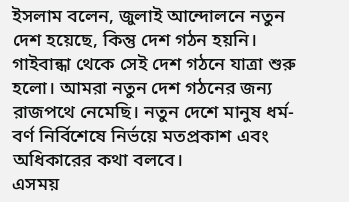ইসলাম বলেন, জুলাই আন্দোলনে নতুন দেশ হয়েছে, কিন্তু দেশ গঠন হয়নি। গাইবান্ধা থেকে সেই দেশ গঠনে যাত্রা শুরু হলো। আমরা নতুন দেশ গঠনের জন্য রাজপথে নেমেছি। নতুন দেশে মানুষ ধর্ম-বর্ণ নির্বিশেষে নির্ভয়ে মতপ্রকাশ এবং অধিকারের কথা বলবে।
এসময়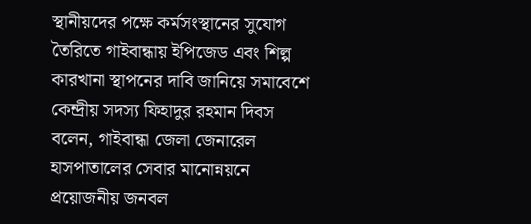স্থানীয়দের পক্ষে কর্মসংস্থানের সুযোগ তৈরিতে গাইবান্ধায় ইপিজেড এবং শিল্প কারখানা স্থাপনের দাবি জানিয়ে সমাবেশে কেন্দ্রীয় সদস্য ফিহাদুর রহমান দিবস বলেন, গাইবান্ধা জেলা জেনারেল হাসপাতালের সেবার মানোন্নয়নে প্রয়োজনীয় জনবল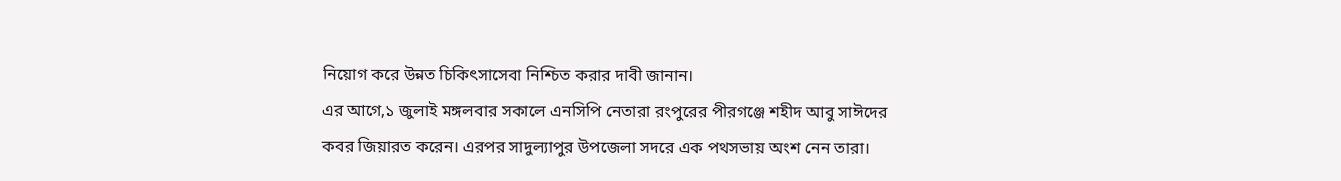নিয়োগ করে উন্নত চিকিৎসাসেবা নিশ্চিত করার দাবী জানান।
এর আগে,১ জুলাই মঙ্গলবার সকালে এনসিপি নেতারা রংপুরের পীরগঞ্জে শহীদ আবু সাঈদের কবর জিয়ারত করেন। এরপর সাদুল্যাপুর উপজেলা সদরে এক পথসভায় অংশ নেন তারা।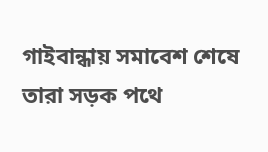গাইবান্ধায় সমাবেশ শেষে তারা সড়ক পথে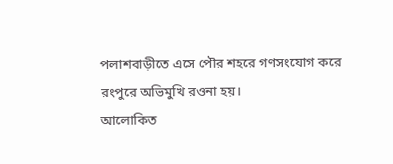পলাশবাড়ীতে এসে পৌর শহরে গণসংযোগ করে রংপুরে অভিমুখি রওনা হয়।
আলোকিত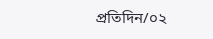প্রতিদিন/০২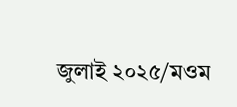জুলাই ২০২৫/মওম